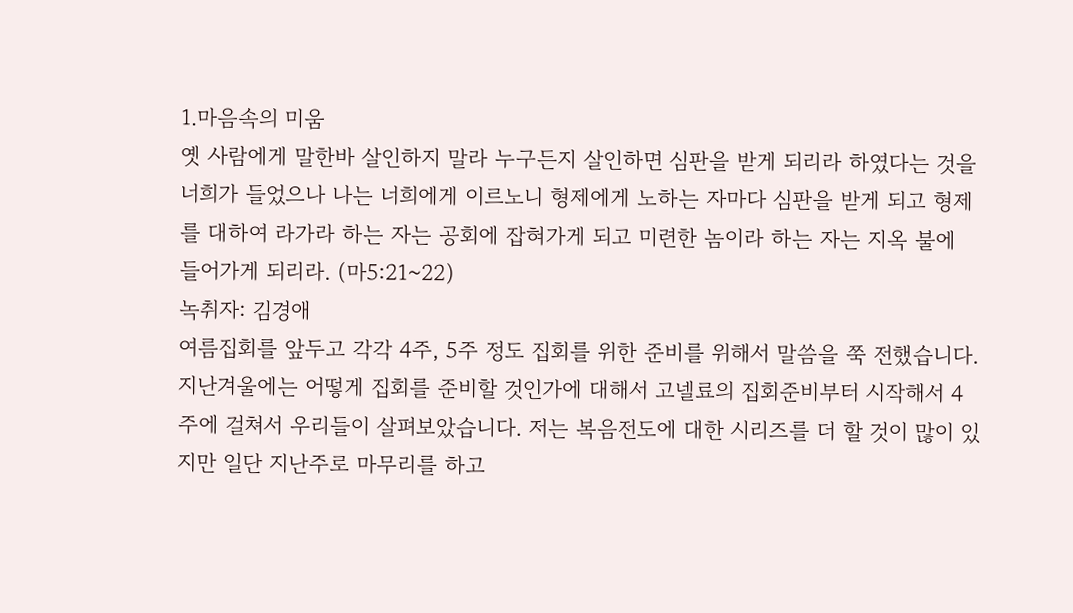1.마음속의 미움
옛 사람에게 말한바 살인하지 말라 누구든지 살인하면 심판을 받게 되리라 하였다는 것을 너희가 들었으나 나는 너희에게 이르노니 형제에게 노하는 자마다 심판을 받게 되고 형제를 대하여 라가라 하는 자는 공회에 잡혀가게 되고 미련한 놈이라 하는 자는 지옥 불에 들어가게 되리라. (마5:21~22)
녹취자: 김경애
여름집회를 앞두고 각각 4주, 5주 정도 집회를 위한 준비를 위해서 말씀을 쭉 전했습니다. 지난겨울에는 어떻게 집회를 준비할 것인가에 대해서 고넬료의 집회준비부터 시작해서 4주에 걸쳐서 우리들이 살펴보았습니다. 저는 복음전도에 대한 시리즈를 더 할 것이 많이 있지만 일단 지난주로 마무리를 하고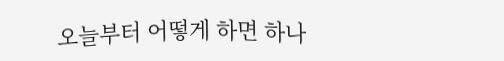오늘부터 어떻게 하면 하나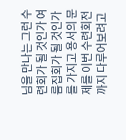님을 만나는 그런 수련회가 될 것인가 여름집회가 될 것인가를 가지고 용서의 문제를 이번 수련회전까지 다루어보려고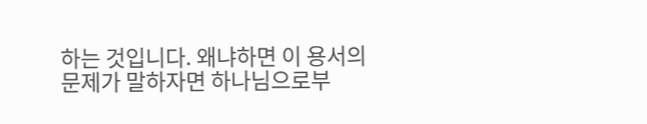하는 것입니다. 왜냐하면 이 용서의 문제가 말하자면 하나님으로부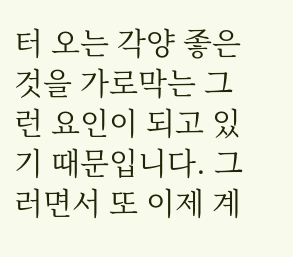터 오는 각양 좋은 것을 가로막는 그런 요인이 되고 있기 때문입니다. 그러면서 또 이제 계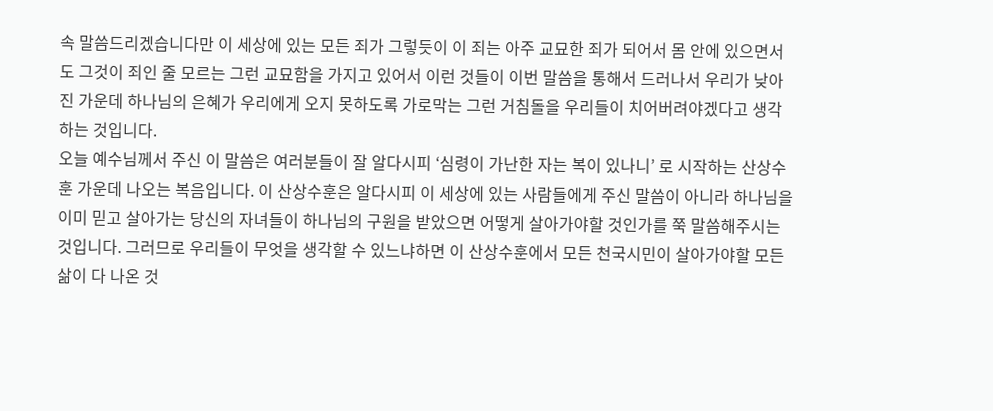속 말씀드리겠습니다만 이 세상에 있는 모든 죄가 그렇듯이 이 죄는 아주 교묘한 죄가 되어서 몸 안에 있으면서도 그것이 죄인 줄 모르는 그런 교묘함을 가지고 있어서 이런 것들이 이번 말씀을 통해서 드러나서 우리가 낮아진 가운데 하나님의 은혜가 우리에게 오지 못하도록 가로막는 그런 거침돌을 우리들이 치어버려야겠다고 생각하는 것입니다.
오늘 예수님께서 주신 이 말씀은 여러분들이 잘 알다시피 ‘심령이 가난한 자는 복이 있나니’ 로 시작하는 산상수훈 가운데 나오는 복음입니다. 이 산상수훈은 알다시피 이 세상에 있는 사람들에게 주신 말씀이 아니라 하나님을 이미 믿고 살아가는 당신의 자녀들이 하나님의 구원을 받았으면 어떻게 살아가야할 것인가를 쭉 말씀해주시는 것입니다. 그러므로 우리들이 무엇을 생각할 수 있느냐하면 이 산상수훈에서 모든 천국시민이 살아가야할 모든 삶이 다 나온 것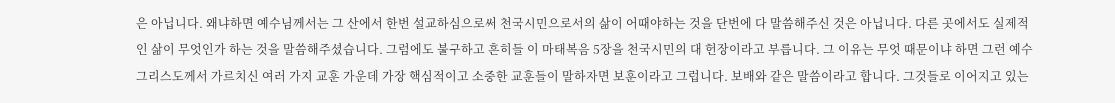은 아닙니다. 왜냐하면 예수님께서는 그 산에서 한번 설교하심으로써 천국시민으로서의 삶이 어때야하는 것을 단번에 다 말씀해주신 것은 아닙니다. 다른 곳에서도 실제적인 삶이 무엇인가 하는 것을 말씀해주셨습니다. 그럼에도 불구하고 흔히들 이 마태복음 5장을 천국시민의 대 헌장이라고 부릅니다. 그 이유는 무엇 때문이냐 하면 그런 예수 그리스도께서 가르치신 여러 가지 교훈 가운데 가장 핵심적이고 소중한 교훈들이 말하자면 보훈이라고 그럽니다. 보배와 같은 말씀이라고 합니다. 그것들로 이어지고 있는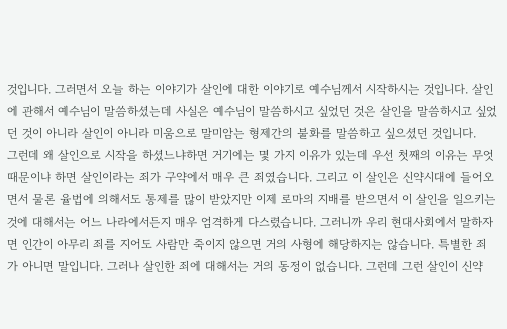것입니다. 그러면서 오늘 하는 이야기가 살인에 대한 이야기로 예수님께서 시작하시는 것입니다. 살인에 관해서 예수님이 말씀하셨는데 사실은 예수님이 말씀하시고 싶었던 것은 살인을 말씀하시고 싶었던 것이 아니라 살인이 아니라 미움으로 말미암는 형제간의 불화를 말씀하고 싶으셨던 것입니다.
그런데 왜 살인으로 시작을 하셨느냐하면 거기에는 몇 가지 이유가 있는데 우선 첫째의 이유는 무엇 때문이냐 하면 살인이라는 죄가 구약에서 매우 큰 죄였습니다. 그리고 이 살인은 신약시대에 들어오면서 물론 율법에 의해서도 통제를 많이 받았지만 이제 로마의 지배를 받으면서 이 살인을 일으키는 것에 대해서는 어느 나라에서든지 매우 엄격하게 다스렸습니다. 그러니까 우리 현대사회에서 말하자면 인간이 아무리 죄를 지어도 사람만 죽이지 않으면 거의 사형에 해당하지는 않습니다. 특별한 죄가 아니면 말입니다. 그러나 살인한 죄에 대해서는 거의 동정이 없습니다. 그런데 그런 살인이 신약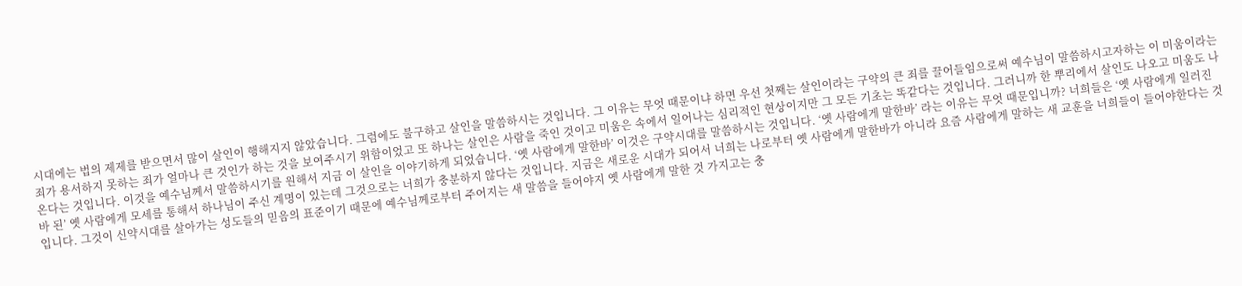시대에는 법의 제제를 받으면서 많이 살인이 행해지지 않았습니다. 그럼에도 불구하고 살인을 말씀하시는 것입니다. 그 이유는 무엇 때문이냐 하면 우선 첫째는 살인이라는 구약의 큰 죄를 끌어들임으로써 예수님이 말씀하시고자하는 이 미움이라는 죄가 용서하지 못하는 죄가 얼마나 큰 것인가 하는 것을 보여주시기 위함이었고 또 하나는 살인은 사람을 죽인 것이고 미움은 속에서 일어나는 심리적인 현상이지만 그 모든 기초는 똑같다는 것입니다. 그러니까 한 뿌리에서 살인도 나오고 미움도 나온다는 것입니다. 이것을 예수님께서 말씀하시기를 원해서 지금 이 살인을 이야기하게 되었습니다. ‘옛 사람에게 말한바’ 이것은 구약시대를 말씀하시는 것입니다. ‘옛 사람에게 말한바’ 라는 이유는 무엇 때문입니까? 너희들은 ‘옛 사람에게 일러진바 된’ 옛 사람에게 모세를 통해서 하나님이 주신 계명이 있는데 그것으로는 너희가 충분하지 않다는 것입니다. 지금은 새로운 시대가 되어서 너희는 나로부터 옛 사람에게 말한바가 아니라 요즘 사람에게 말하는 새 교훈을 너희들이 들어야한다는 것입니다. 그것이 신약시대를 살아가는 성도들의 믿음의 표준이기 때문에 예수님께로부터 주어지는 새 말씀을 들어야지 옛 사람에게 말한 것 가지고는 충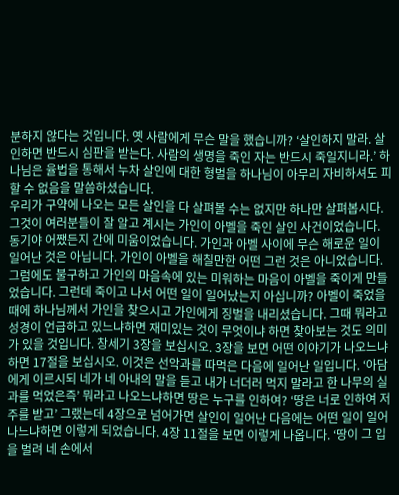분하지 않다는 것입니다. 옛 사람에게 무슨 말을 했습니까? ‘살인하지 말라. 살인하면 반드시 심판을 받는다. 사람의 생명을 죽인 자는 반드시 죽일지니라.’ 하나님은 율법을 통해서 누차 살인에 대한 형벌을 하나님이 아무리 자비하셔도 피할 수 없음을 말씀하셨습니다.
우리가 구약에 나오는 모든 살인을 다 살펴볼 수는 없지만 하나만 살펴봅시다. 그것이 여러분들이 잘 알고 계시는 가인이 아벨을 죽인 살인 사건이었습니다. 동기야 어쨌든지 간에 미움이었습니다. 가인과 아벨 사이에 무슨 해로운 일이 일어난 것은 아닙니다. 가인이 아벨을 해칠만한 어떤 그런 것은 아니었습니다. 그럼에도 불구하고 가인의 마음속에 있는 미워하는 마음이 아벨을 죽이게 만들었습니다. 그런데 죽이고 나서 어떤 일이 일어났는지 아십니까? 아벨이 죽었을 때에 하나님께서 가인을 찾으시고 가인에게 징벌을 내리셨습니다. 그때 뭐라고 성경이 언급하고 있느냐하면 재미있는 것이 무엇이냐 하면 찾아보는 것도 의미가 있을 것입니다. 창세기 3장을 보십시오. 3장을 보면 어떤 이야기가 나오느냐하면 17절을 보십시오. 이것은 선악과를 따먹은 다음에 일어난 일입니다. ‘아담에게 이르시되 네가 네 아내의 말을 듣고 내가 너더러 먹지 말라고 한 나무의 실과를 먹었은즉’ 뭐라고 나오느냐하면 땅은 누구를 인하여? ‘땅은 너로 인하여 저주를 받고’ 그랬는데 4장으로 넘어가면 살인이 일어난 다음에는 어떤 일이 일어나느냐하면 이렇게 되었습니다. 4장 11절을 보면 이렇게 나옵니다. ‘땅이 그 입을 벌려 네 손에서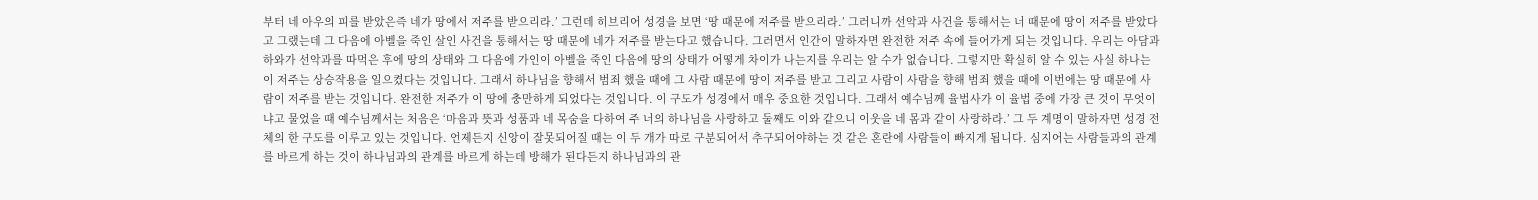부터 네 아우의 피를 받았은즉 네가 땅에서 저주를 받으리라.’ 그런데 히브리어 성경을 보면 ‘땅 때문에 저주를 받으리라.’ 그러니까 선악과 사건을 통해서는 너 때문에 땅이 저주를 받았다고 그랬는데 그 다음에 아벨을 죽인 살인 사건을 통해서는 땅 때문에 네가 저주를 받는다고 했습니다. 그러면서 인간이 말하자면 완전한 저주 속에 들어가게 되는 것입니다. 우리는 아담과 하와가 선악과를 따먹은 후에 땅의 상태와 그 다음에 가인이 아벨을 죽인 다음에 땅의 상태가 어떻게 차이가 나는지를 우리는 알 수가 없습니다. 그렇지만 확실히 알 수 있는 사실 하나는 이 저주는 상승작용을 일으켰다는 것입니다. 그래서 하나님을 향해서 범죄 했을 때에 그 사람 때문에 땅이 저주를 받고 그리고 사람이 사람을 향해 범죄 했을 때에 이번에는 땅 때문에 사람이 저주를 받는 것입니다. 완전한 저주가 이 땅에 충만하게 되었다는 것입니다. 이 구도가 성경에서 매우 중요한 것입니다. 그래서 예수님께 율법사가 이 율법 중에 가장 큰 것이 무엇이냐고 물었을 때 예수님께서는 처음은 ‘마음과 뜻과 성품과 네 목숨을 다하여 주 너의 하나님을 사랑하고 둘째도 이와 같으니 이웃을 네 몸과 같이 사랑하라.’ 그 두 계명이 말하자면 성경 전체의 한 구도를 이루고 있는 것입니다. 언제든지 신앙이 잘못되어질 때는 이 두 개가 따로 구분되어서 추구되어야하는 것 같은 혼란에 사람들이 빠지게 됩니다. 심지어는 사람들과의 관계를 바르게 하는 것이 하나님과의 관계를 바르게 하는데 방해가 된다든지 하나님과의 관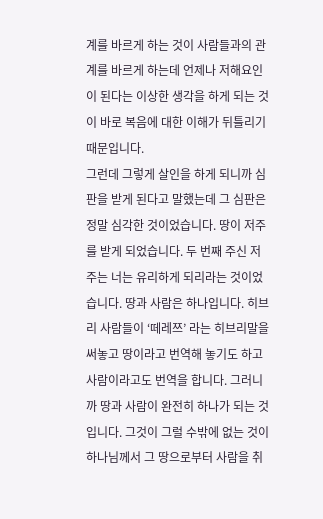계를 바르게 하는 것이 사람들과의 관계를 바르게 하는데 언제나 저해요인이 된다는 이상한 생각을 하게 되는 것이 바로 복음에 대한 이해가 뒤틀리기 때문입니다.
그런데 그렇게 살인을 하게 되니까 심판을 받게 된다고 말했는데 그 심판은 정말 심각한 것이었습니다. 땅이 저주를 받게 되었습니다. 두 번째 주신 저주는 너는 유리하게 되리라는 것이었습니다. 땅과 사람은 하나입니다. 히브리 사람들이 ‘떼레쯔’ 라는 히브리말을 써놓고 땅이라고 번역해 놓기도 하고 사람이라고도 번역을 합니다. 그러니까 땅과 사람이 완전히 하나가 되는 것입니다. 그것이 그럴 수밖에 없는 것이 하나님께서 그 땅으로부터 사람을 취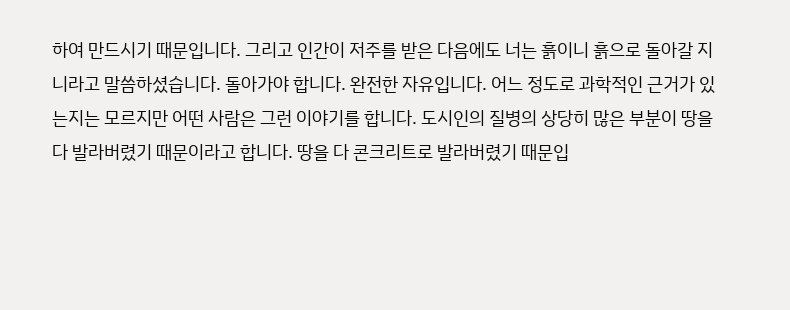하여 만드시기 때문입니다. 그리고 인간이 저주를 받은 다음에도 너는 흙이니 흙으로 돌아갈 지니라고 말씀하셨습니다. 돌아가야 합니다. 완전한 자유입니다. 어느 정도로 과학적인 근거가 있는지는 모르지만 어떤 사람은 그런 이야기를 합니다. 도시인의 질병의 상당히 많은 부분이 땅을 다 발라버렸기 때문이라고 합니다. 땅을 다 콘크리트로 발라버렸기 때문입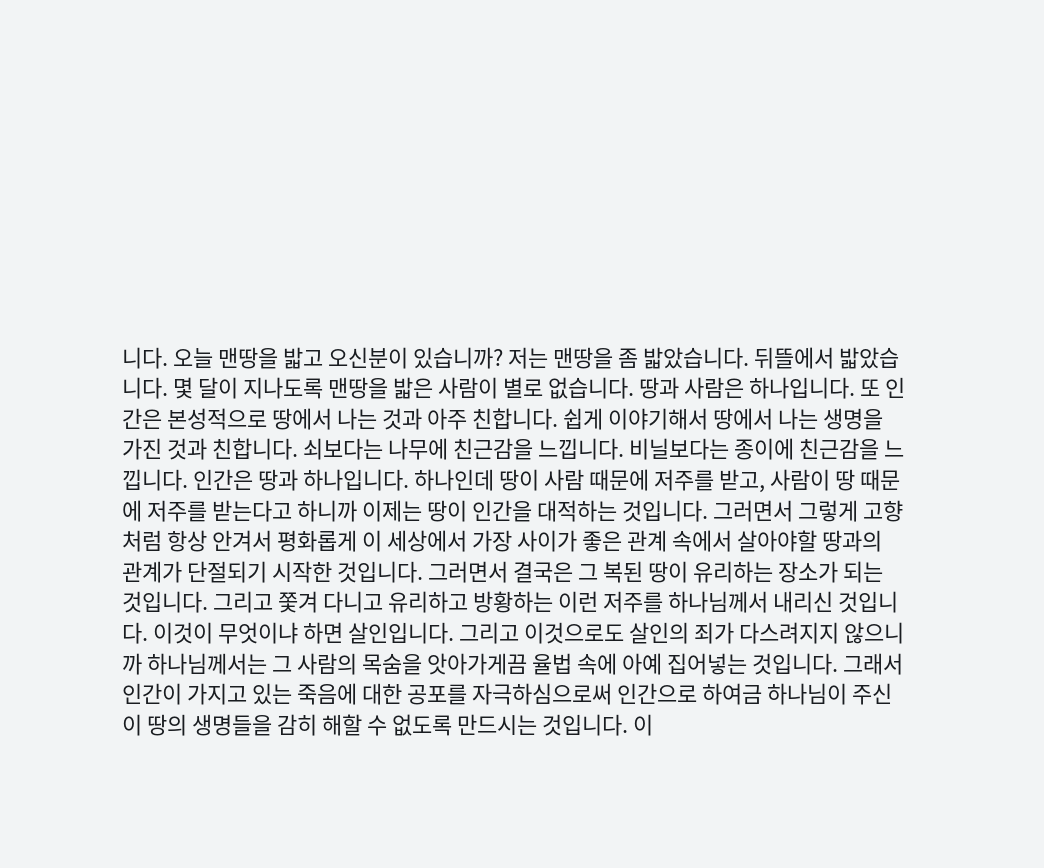니다. 오늘 맨땅을 밟고 오신분이 있습니까? 저는 맨땅을 좀 밟았습니다. 뒤뜰에서 밟았습니다. 몇 달이 지나도록 맨땅을 밟은 사람이 별로 없습니다. 땅과 사람은 하나입니다. 또 인간은 본성적으로 땅에서 나는 것과 아주 친합니다. 쉽게 이야기해서 땅에서 나는 생명을 가진 것과 친합니다. 쇠보다는 나무에 친근감을 느낍니다. 비닐보다는 종이에 친근감을 느낍니다. 인간은 땅과 하나입니다. 하나인데 땅이 사람 때문에 저주를 받고, 사람이 땅 때문에 저주를 받는다고 하니까 이제는 땅이 인간을 대적하는 것입니다. 그러면서 그렇게 고향처럼 항상 안겨서 평화롭게 이 세상에서 가장 사이가 좋은 관계 속에서 살아야할 땅과의 관계가 단절되기 시작한 것입니다. 그러면서 결국은 그 복된 땅이 유리하는 장소가 되는 것입니다. 그리고 쫓겨 다니고 유리하고 방황하는 이런 저주를 하나님께서 내리신 것입니다. 이것이 무엇이냐 하면 살인입니다. 그리고 이것으로도 살인의 죄가 다스려지지 않으니까 하나님께서는 그 사람의 목숨을 앗아가게끔 율법 속에 아예 집어넣는 것입니다. 그래서 인간이 가지고 있는 죽음에 대한 공포를 자극하심으로써 인간으로 하여금 하나님이 주신 이 땅의 생명들을 감히 해할 수 없도록 만드시는 것입니다. 이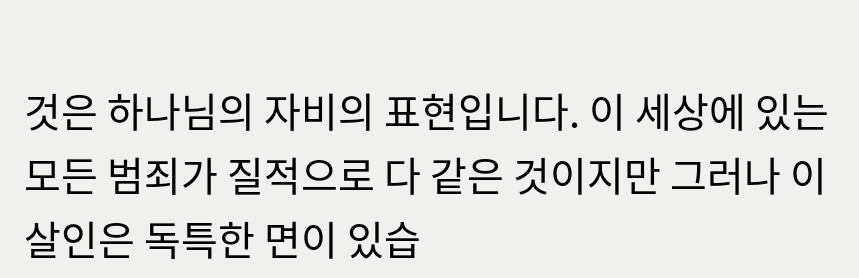것은 하나님의 자비의 표현입니다. 이 세상에 있는 모든 범죄가 질적으로 다 같은 것이지만 그러나 이 살인은 독특한 면이 있습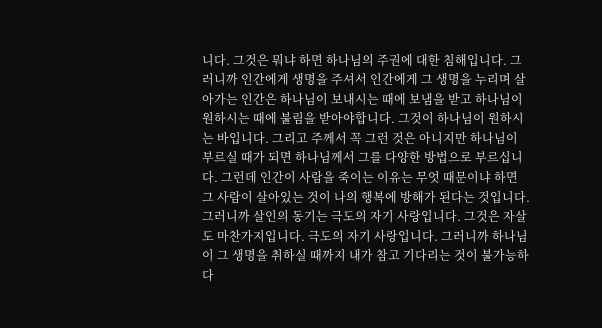니다. 그것은 뭐냐 하면 하나님의 주권에 대한 침해입니다. 그러니까 인간에게 생명을 주셔서 인간에게 그 생명을 누리며 살아가는 인간은 하나님이 보내시는 때에 보냄을 받고 하나님이 원하시는 때에 불림을 받아야합니다. 그것이 하나님이 원하시는 바입니다. 그리고 주께서 꼭 그런 것은 아니지만 하나님이 부르실 때가 되면 하나님께서 그를 다양한 방법으로 부르십니다. 그런데 인간이 사람을 죽이는 이유는 무엇 때문이냐 하면 그 사람이 살아있는 것이 나의 행복에 방해가 된다는 것입니다. 그러니까 살인의 동기는 극도의 자기 사랑입니다. 그것은 자살도 마찬가지입니다. 극도의 자기 사랑입니다. 그러니까 하나님이 그 생명을 취하실 때까지 내가 참고 기다리는 것이 불가능하다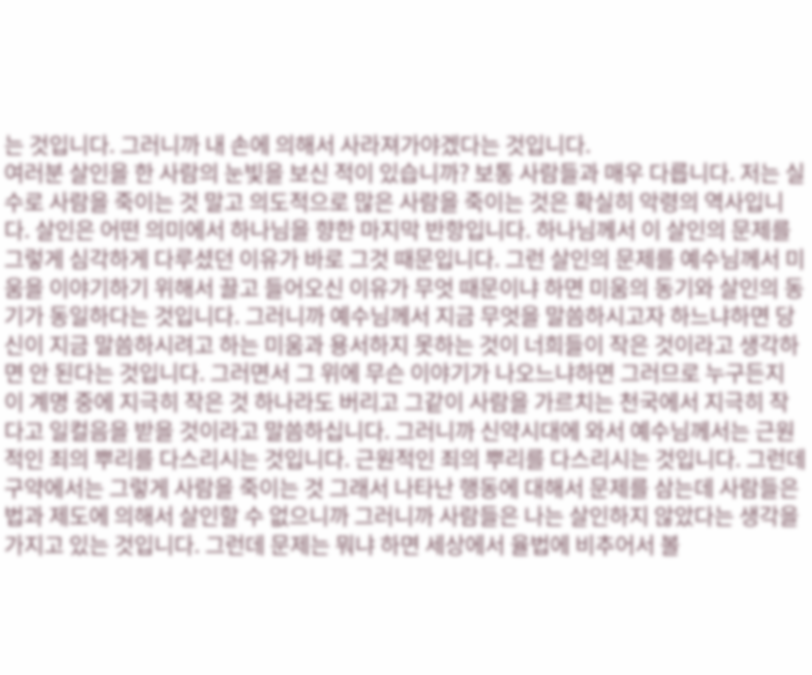는 것입니다. 그러니까 내 손에 의해서 사라져가야겠다는 것입니다.
여러분 살인을 한 사람의 눈빛을 보신 적이 있습니까? 보통 사람들과 매우 다릅니다. 저는 실수로 사람을 죽이는 것 말고 의도적으로 많은 사람을 죽이는 것은 확실히 악령의 역사입니다. 살인은 어떤 의미에서 하나님을 향한 마지막 반항입니다. 하나님께서 이 살인의 문제를 그렇게 심각하게 다루셨던 이유가 바로 그것 때문입니다. 그런 살인의 문제를 예수님께서 미움을 이야기하기 위해서 끌고 들어오신 이유가 무엇 때문이냐 하면 미움의 동기와 살인의 동기가 동일하다는 것입니다. 그러니까 예수님께서 지금 무엇을 말씀하시고자 하느냐하면 당신이 지금 말씀하시려고 하는 미움과 용서하지 못하는 것이 너희들이 작은 것이라고 생각하면 안 된다는 것입니다. 그러면서 그 위에 무슨 이야기가 나오느냐하면 그러므로 누구든지 이 계명 중에 지극히 작은 것 하나라도 버리고 그같이 사람을 가르치는 천국에서 지극히 작다고 일컬음을 받을 것이라고 말씀하십니다. 그러니까 신약시대에 와서 예수님께서는 근원적인 죄의 뿌리를 다스리시는 것입니다. 근원적인 죄의 뿌리를 다스리시는 것입니다. 그런데 구약에서는 그렇게 사람을 죽이는 것 그래서 나타난 행동에 대해서 문제를 삼는데 사람들은 법과 제도에 의해서 살인할 수 없으니까 그러니까 사람들은 나는 살인하지 않았다는 생각을 가지고 있는 것입니다. 그런데 문제는 뭐냐 하면 세상에서 율법에 비추어서 볼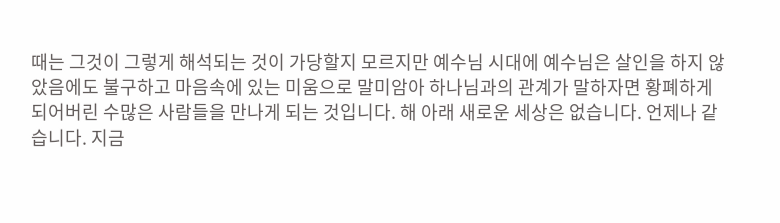때는 그것이 그렇게 해석되는 것이 가당할지 모르지만 예수님 시대에 예수님은 살인을 하지 않았음에도 불구하고 마음속에 있는 미움으로 말미암아 하나님과의 관계가 말하자면 황폐하게 되어버린 수많은 사람들을 만나게 되는 것입니다. 해 아래 새로운 세상은 없습니다. 언제나 같습니다. 지금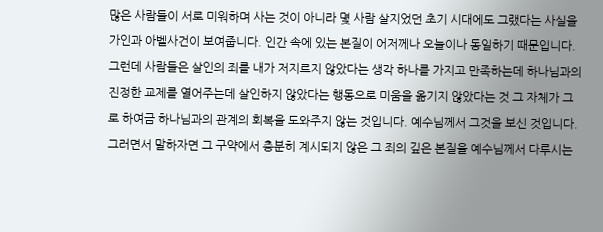많은 사람들이 서로 미워하며 사는 것이 아니라 몇 사람 살지었던 초기 시대에도 그랬다는 사실을 가인과 아벨사건이 보여줍니다. 인간 속에 있는 본질이 어저께나 오늘이나 동일하기 때문입니다. 그런데 사람들은 살인의 죄를 내가 저지르지 않았다는 생각 하나를 가지고 만족하는데 하나님과의 진정한 교제를 열어주는데 살인하지 않았다는 행동으로 미움을 옮기지 않았다는 것 그 자체가 그로 하여금 하나님과의 관계의 회복을 도와주지 않는 것입니다. 예수님께서 그것을 보신 것입니다. 그러면서 말하자면 그 구약에서 충분히 계시되지 않은 그 죄의 깊은 본질을 예수님께서 다루시는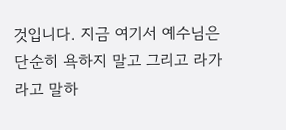것입니다. 지금 여기서 예수님은 단순히 욕하지 말고 그리고 라가라고 말하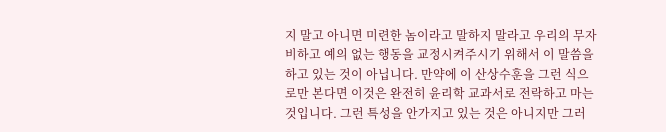지 말고 아니면 미련한 놈이라고 말하지 말라고 우리의 무자비하고 예의 없는 행동을 교정시켜주시기 위해서 이 말씀을 하고 있는 것이 아닙니다. 만약에 이 산상수훈을 그런 식으로만 본다면 이것은 완전히 윤리학 교과서로 전락하고 마는 것입니다. 그런 특성을 안가지고 있는 것은 아니지만 그러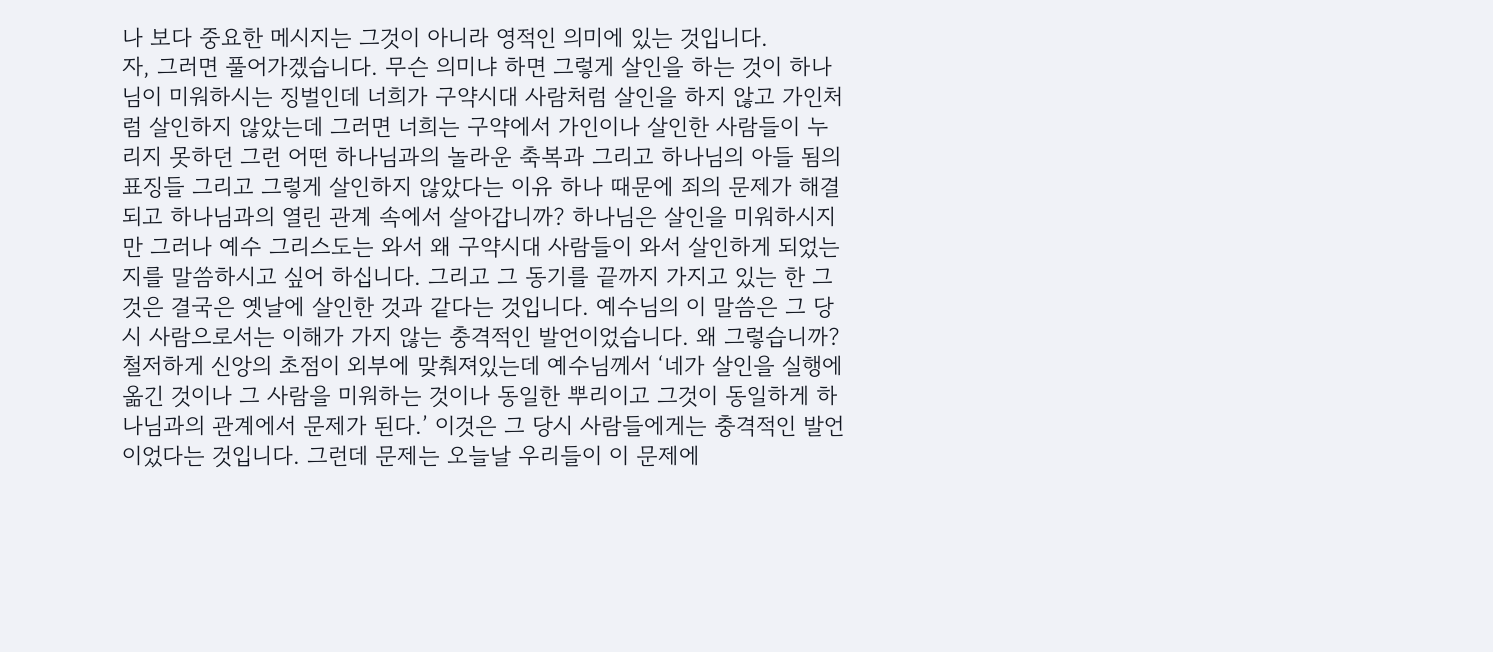나 보다 중요한 메시지는 그것이 아니라 영적인 의미에 있는 것입니다.
자, 그러면 풀어가겠습니다. 무슨 의미냐 하면 그렇게 살인을 하는 것이 하나님이 미워하시는 징벌인데 너희가 구약시대 사람처럼 살인을 하지 않고 가인처럼 살인하지 않았는데 그러면 너희는 구약에서 가인이나 살인한 사람들이 누리지 못하던 그런 어떤 하나님과의 놀라운 축복과 그리고 하나님의 아들 됨의 표징들 그리고 그렇게 살인하지 않았다는 이유 하나 때문에 죄의 문제가 해결되고 하나님과의 열린 관계 속에서 살아갑니까? 하나님은 살인을 미워하시지만 그러나 예수 그리스도는 와서 왜 구약시대 사람들이 와서 살인하게 되었는지를 말씀하시고 싶어 하십니다. 그리고 그 동기를 끝까지 가지고 있는 한 그것은 결국은 옛날에 살인한 것과 같다는 것입니다. 예수님의 이 말씀은 그 당시 사람으로서는 이해가 가지 않는 충격적인 발언이었습니다. 왜 그렇습니까? 철저하게 신앙의 초점이 외부에 맞춰져있는데 예수님께서 ‘네가 살인을 실행에 옮긴 것이나 그 사람을 미워하는 것이나 동일한 뿌리이고 그것이 동일하게 하나님과의 관계에서 문제가 된다.’ 이것은 그 당시 사람들에게는 충격적인 발언이었다는 것입니다. 그런데 문제는 오늘날 우리들이 이 문제에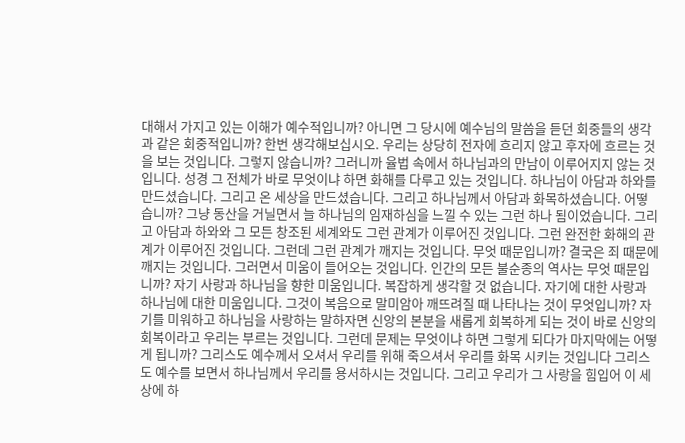대해서 가지고 있는 이해가 예수적입니까? 아니면 그 당시에 예수님의 말씀을 듣던 회중들의 생각과 같은 회중적입니까? 한번 생각해보십시오. 우리는 상당히 전자에 흐리지 않고 후자에 흐르는 것을 보는 것입니다. 그렇지 않습니까? 그러니까 율법 속에서 하나님과의 만남이 이루어지지 않는 것입니다. 성경 그 전체가 바로 무엇이냐 하면 화해를 다루고 있는 것입니다. 하나님이 아담과 하와를 만드셨습니다. 그리고 온 세상을 만드셨습니다. 그리고 하나님께서 아담과 화목하셨습니다. 어떻습니까? 그냥 동산을 거닐면서 늘 하나님의 임재하심을 느낄 수 있는 그런 하나 됨이었습니다. 그리고 아담과 하와와 그 모든 창조된 세계와도 그런 관계가 이루어진 것입니다. 그런 완전한 화해의 관계가 이루어진 것입니다. 그런데 그런 관계가 깨지는 것입니다. 무엇 때문입니까? 결국은 죄 때문에 깨지는 것입니다. 그러면서 미움이 들어오는 것입니다. 인간의 모든 불순종의 역사는 무엇 때문입니까? 자기 사랑과 하나님을 향한 미움입니다. 복잡하게 생각할 것 없습니다. 자기에 대한 사랑과 하나님에 대한 미움입니다. 그것이 복음으로 말미암아 깨뜨려질 때 나타나는 것이 무엇입니까? 자기를 미워하고 하나님을 사랑하는 말하자면 신앙의 본분을 새롭게 회복하게 되는 것이 바로 신앙의 회복이라고 우리는 부르는 것입니다. 그런데 문제는 무엇이냐 하면 그렇게 되다가 마지막에는 어떻게 됩니까? 그리스도 예수께서 오셔서 우리를 위해 죽으셔서 우리를 화목 시키는 것입니다 그리스도 예수를 보면서 하나님께서 우리를 용서하시는 것입니다. 그리고 우리가 그 사랑을 힘입어 이 세상에 하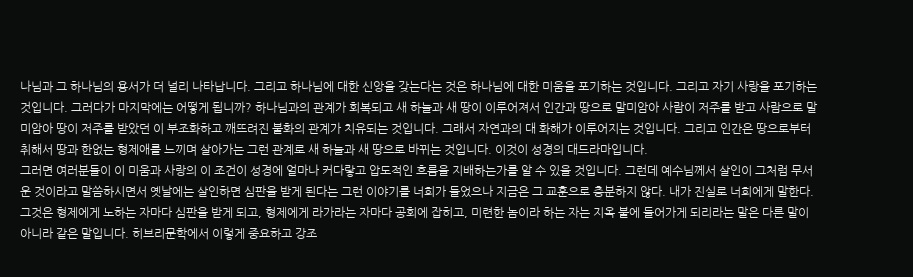나님과 그 하나님의 용서가 더 널리 나타납니다. 그리고 하나님에 대한 신앙을 갖는다는 것은 하나님에 대한 미움을 포기하는 것입니다. 그리고 자기 사랑을 포기하는 것입니다. 그러다가 마지막에는 어떻게 됩니까? 하나님과의 관계가 회복되고 새 하늘과 새 땅이 이루어져서 인간과 땅으로 말미암아 사람이 저주를 받고 사람으로 말미암아 땅이 저주를 받았던 이 부조화하고 깨뜨려진 불화의 관계가 치유되는 것입니다. 그래서 자연과의 대 화해가 이루어지는 것입니다. 그리고 인간은 땅으로부터 취해서 땅과 한없는 형제애를 느끼며 살아가는 그런 관계로 새 하늘과 새 땅으로 바뀌는 것입니다. 이것이 성경의 대드라마입니다.
그러면 여러분들이 이 미움과 사랑의 이 조건이 성경에 얼마나 커다랗고 압도적인 흐름을 지배하는가를 알 수 있을 것입니다. 그런데 예수님께서 살인이 그처럼 무서운 것이라고 말씀하시면서 옛날에는 살인하면 심판을 받게 된다는 그런 이야기를 너희가 들었으나 지금은 그 교훈으로 충분하지 않다. 내가 진실로 너희에게 말한다. 그것은 형제에게 노하는 자마다 심판을 받게 되고, 형제에게 라가라는 자마다 공회에 잡히고, 미련한 놈이라 하는 자는 지옥 불에 들어가게 되리라는 말은 다른 말이 아니라 같은 말입니다. 히브리문학에서 이렇게 중요하고 강조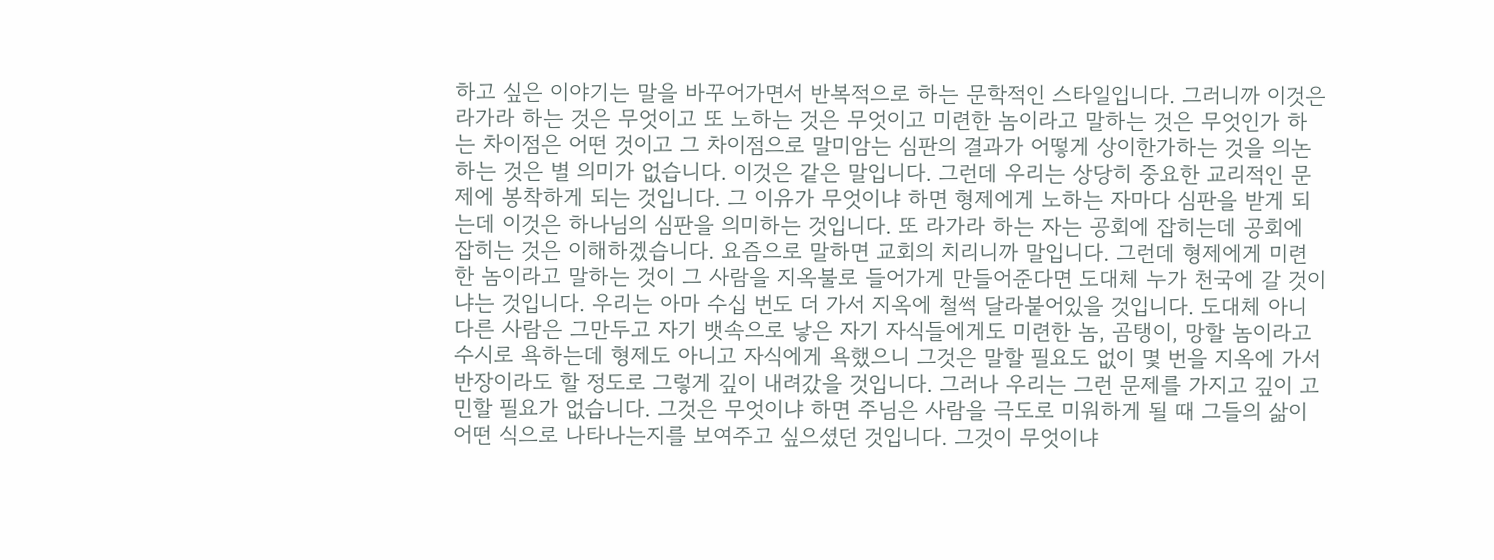하고 싶은 이야기는 말을 바꾸어가면서 반복적으로 하는 문학적인 스타일입니다. 그러니까 이것은 라가라 하는 것은 무엇이고 또 노하는 것은 무엇이고 미련한 놈이라고 말하는 것은 무엇인가 하는 차이점은 어떤 것이고 그 차이점으로 말미암는 심판의 결과가 어떻게 상이한가하는 것을 의논하는 것은 별 의미가 없습니다. 이것은 같은 말입니다. 그런데 우리는 상당히 중요한 교리적인 문제에 봉착하게 되는 것입니다. 그 이유가 무엇이냐 하면 형제에게 노하는 자마다 심판을 받게 되는데 이것은 하나님의 심판을 의미하는 것입니다. 또 라가라 하는 자는 공회에 잡히는데 공회에 잡히는 것은 이해하겠습니다. 요즘으로 말하면 교회의 치리니까 말입니다. 그런데 형제에게 미련한 놈이라고 말하는 것이 그 사람을 지옥불로 들어가게 만들어준다면 도대체 누가 천국에 갈 것이냐는 것입니다. 우리는 아마 수십 번도 더 가서 지옥에 철썩 달라붙어있을 것입니다. 도대체 아니 다른 사람은 그만두고 자기 뱃속으로 낳은 자기 자식들에게도 미련한 놈, 곰탱이, 망할 놈이라고 수시로 욕하는데 형제도 아니고 자식에게 욕했으니 그것은 말할 필요도 없이 몇 번을 지옥에 가서 반장이라도 할 정도로 그렇게 깊이 내려갔을 것입니다. 그러나 우리는 그런 문제를 가지고 깊이 고민할 필요가 없습니다. 그것은 무엇이냐 하면 주님은 사람을 극도로 미워하게 될 때 그들의 삶이 어떤 식으로 나타나는지를 보여주고 싶으셨던 것입니다. 그것이 무엇이냐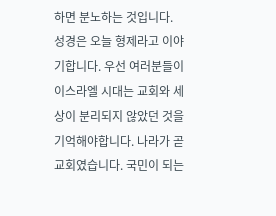하면 분노하는 것입니다.
성경은 오늘 형제라고 이야기합니다. 우선 여러분들이 이스라엘 시대는 교회와 세상이 분리되지 않았던 것을 기억해야합니다. 나라가 곧 교회였습니다. 국민이 되는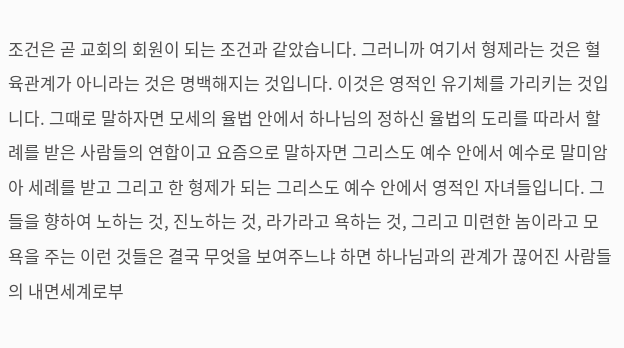조건은 곧 교회의 회원이 되는 조건과 같았습니다. 그러니까 여기서 형제라는 것은 혈육관계가 아니라는 것은 명백해지는 것입니다. 이것은 영적인 유기체를 가리키는 것입니다. 그때로 말하자면 모세의 율법 안에서 하나님의 정하신 율법의 도리를 따라서 할례를 받은 사람들의 연합이고 요즘으로 말하자면 그리스도 예수 안에서 예수로 말미암아 세례를 받고 그리고 한 형제가 되는 그리스도 예수 안에서 영적인 자녀들입니다. 그들을 향하여 노하는 것, 진노하는 것, 라가라고 욕하는 것, 그리고 미련한 놈이라고 모욕을 주는 이런 것들은 결국 무엇을 보여주느냐 하면 하나님과의 관계가 끊어진 사람들의 내면세계로부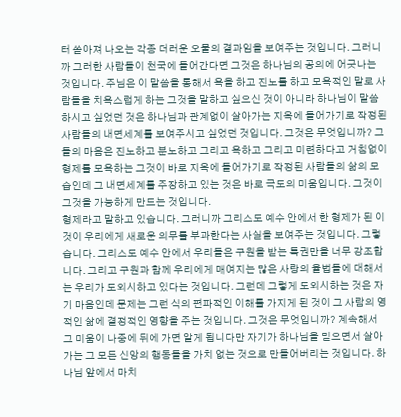터 쏟아져 나오는 각종 더러운 오물의 결과임을 보여주는 것입니다. 그러니까 그러한 사람들이 천국에 들어간다면 그것은 하나님의 공의에 어긋나는 것입니다. 주님은 이 말씀을 통해서 욕을 하고 진노를 하고 모욕적인 말로 사람들을 치욕스럽게 하는 그것을 말하고 싶으신 것이 아니라 하나님이 말씀하시고 싶었던 것은 하나님과 관계없이 살아가는 지옥에 들어가기로 작정된 사람들의 내면세계를 보여주시고 싶었던 것입니다. 그것은 무엇입니까? 그들의 마음은 진노하고 분노하고 그리고 욕하고 그리고 미련하다고 거침없이 형제를 모욕하는 그것이 바로 지옥에 들어가기로 작정된 사람들의 삶의 모습인데 그 내면세계를 주장하고 있는 것은 바로 극도의 미움입니다. 그것이 그것을 가능하게 만드는 것입니다.
형제라고 말하고 있습니다. 그러니까 그리스도 예수 안에서 한 형제가 된 이것이 우리에게 새로운 의무를 부과한다는 사실을 보여주는 것입니다. 그렇습니다. 그리스도 예수 안에서 우리들은 구원을 받는 특권만을 너무 강조합니다. 그리고 구원과 함께 우리에게 매여지는 많은 사랑의 율법들에 대해서는 우리가 도외시하고 있다는 것입니다. 그런데 그렇게 도외시하는 것은 자기 마음인데 문제는 그런 식의 편파적인 이해를 가지게 된 것이 그 사람의 영적인 삶에 결정적인 영향을 주는 것입니다. 그것은 무엇입니까? 계속해서 그 미움이 나중에 뒤에 가면 알게 됩니다만 자기가 하나님을 믿으면서 살아가는 그 모든 신앙의 행동들을 가치 없는 것으로 만들어버리는 것입니다. 하나님 앞에서 마치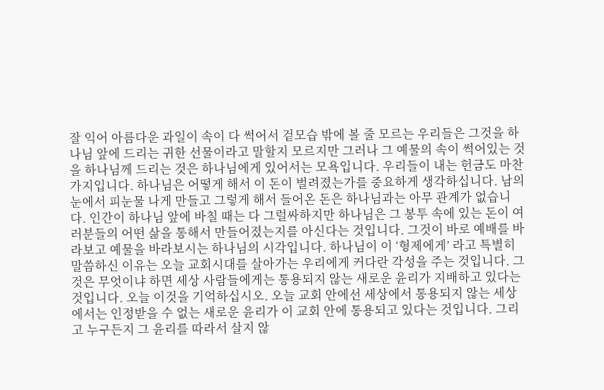잘 익어 아름다운 과일이 속이 다 썩어서 겉모습 밖에 볼 줄 모르는 우리들은 그것을 하나님 앞에 드리는 귀한 선물이라고 말할지 모르지만 그러나 그 예물의 속이 썩어있는 것을 하나님께 드리는 것은 하나님에게 있어서는 모욕입니다. 우리들이 내는 헌금도 마찬가지입니다. 하나님은 어떻게 해서 이 돈이 벌려졌는가를 중요하게 생각하십니다. 남의 눈에서 피눈물 나게 만들고 그렇게 해서 들어온 돈은 하나님과는 아무 관계가 없습니다. 인간이 하나님 앞에 바칠 때는 다 그럴싸하지만 하나님은 그 봉투 속에 있는 돈이 여러분들의 어떤 삶을 통해서 만들어졌는지를 아신다는 것입니다. 그것이 바로 예배를 바라보고 예물을 바라보시는 하나님의 시각입니다. 하나님이 이 ‘형제에게’ 라고 특별히 말씀하신 이유는 오늘 교회시대를 살아가는 우리에게 커다란 각성을 주는 것입니다. 그것은 무엇이냐 하면 세상 사람들에게는 통용되지 않는 새로운 윤리가 지배하고 있다는 것입니다. 오늘 이것을 기억하십시오. 오늘 교회 안에선 세상에서 통용되지 않는 세상에서는 인정받을 수 없는 새로운 윤리가 이 교회 안에 통용되고 있다는 것입니다. 그리고 누구든지 그 윤리를 따라서 살지 않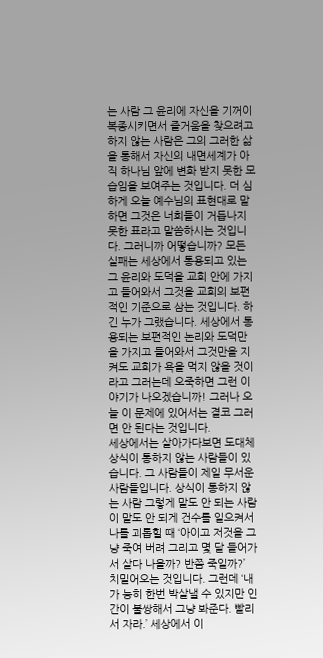는 사람 그 윤리에 자신을 기꺼이 복종시키면서 즐거움을 찾으려고 하지 않는 사람은 그의 그러한 삶을 통해서 자신의 내면세계가 아직 하나님 앞에 변화 받지 못한 모습임을 보여주는 것입니다. 더 심하게 오늘 예수님의 표현대로 말하면 그것은 너희들이 거듭나지 못한 표라고 말씀하시는 것입니다. 그러니까 어떻습니까? 모든 실패는 세상에서 통용되고 있는 그 윤리와 도덕을 교회 안에 가지고 들어와서 그것을 교회의 보편적인 기준으로 삼는 것입니다. 하긴 누가 그랬습니다. 세상에서 통용되는 보편적인 논리와 도덕만을 가지고 들어와서 그것만을 지켜도 교회가 욕을 먹지 않을 것이라고 그러는데 오죽하면 그런 이야기가 나오겠습니까! 그러나 오늘 이 문제에 있어서는 결코 그러면 안 된다는 것입니다.
세상에서는 살아가다보면 도대체 상식이 통하지 않는 사람들이 있습니다. 그 사람들이 제일 무서운 사람들입니다. 상식이 통하지 않는 사람 그렇게 말도 안 되는 사람이 말도 안 되게 건수를 일으켜서 나를 괴롭힐 때 ‘아이고 저것을 그냥 죽여 버려 그리고 몇 달 들어가서 살다 나올까? 반쯤 죽일까?’ 치밀어오는 것입니다. 그런데 ‘내가 능히 한번 박살낼 수 있지만 인간이 불쌍해서 그냥 봐준다. 빨리 서 자라.’ 세상에서 이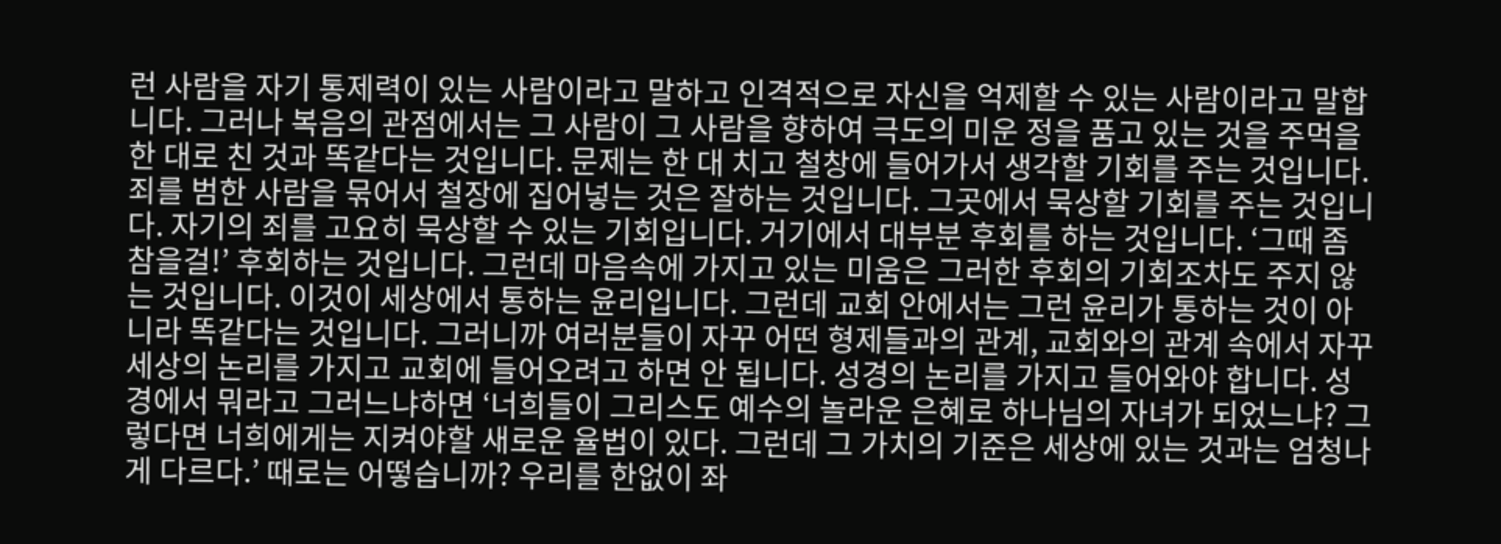런 사람을 자기 통제력이 있는 사람이라고 말하고 인격적으로 자신을 억제할 수 있는 사람이라고 말합니다. 그러나 복음의 관점에서는 그 사람이 그 사람을 향하여 극도의 미운 정을 품고 있는 것을 주먹을 한 대로 친 것과 똑같다는 것입니다. 문제는 한 대 치고 철창에 들어가서 생각할 기회를 주는 것입니다. 죄를 범한 사람을 묶어서 철장에 집어넣는 것은 잘하는 것입니다. 그곳에서 묵상할 기회를 주는 것입니다. 자기의 죄를 고요히 묵상할 수 있는 기회입니다. 거기에서 대부분 후회를 하는 것입니다. ‘그때 좀 참을걸!’ 후회하는 것입니다. 그런데 마음속에 가지고 있는 미움은 그러한 후회의 기회조차도 주지 않는 것입니다. 이것이 세상에서 통하는 윤리입니다. 그런데 교회 안에서는 그런 윤리가 통하는 것이 아니라 똑같다는 것입니다. 그러니까 여러분들이 자꾸 어떤 형제들과의 관계, 교회와의 관계 속에서 자꾸 세상의 논리를 가지고 교회에 들어오려고 하면 안 됩니다. 성경의 논리를 가지고 들어와야 합니다. 성경에서 뭐라고 그러느냐하면 ‘너희들이 그리스도 예수의 놀라운 은혜로 하나님의 자녀가 되었느냐? 그렇다면 너희에게는 지켜야할 새로운 율법이 있다. 그런데 그 가치의 기준은 세상에 있는 것과는 엄청나게 다르다.’ 때로는 어떻습니까? 우리를 한없이 좌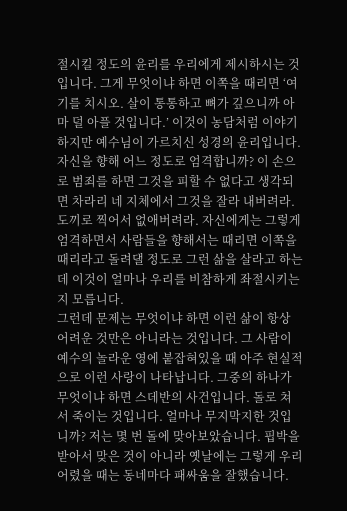절시킬 정도의 윤리를 우리에게 제시하시는 것입니다. 그게 무엇이냐 하면 이쪽을 때리면 ‘여기를 치시오. 살이 통통하고 뼈가 깊으니까 아마 덜 아플 것입니다.’ 이것이 농담처럼 이야기하지만 예수님이 가르치신 성경의 윤리입니다. 자신을 향해 어느 정도로 엄격합니까? 이 손으로 범죄를 하면 그것을 피할 수 없다고 생각되면 차라리 네 지체에서 그것을 잘라 내버려라. 도끼로 찍어서 없애버려라. 자신에게는 그렇게 엄격하면서 사람들을 향해서는 때리면 이쪽을 때리라고 돌려댈 정도로 그런 삶을 살라고 하는데 이것이 얼마나 우리를 비참하게 좌절시키는지 모릅니다.
그런데 문제는 무엇이냐 하면 이런 삶이 항상 어려운 것만은 아니라는 것입니다. 그 사람이 예수의 놀라운 영에 붙잡혀있을 때 아주 현실적으로 이런 사랑이 나타납니다. 그중의 하나가 무엇이냐 하면 스데반의 사건입니다. 돌로 쳐서 죽이는 것입니다. 얼마나 무지막지한 것입니까? 저는 몇 번 돌에 맞아보았습니다. 핍박을 받아서 맞은 것이 아니라 옛날에는 그렇게 우리 어렸을 때는 동네마다 패싸움을 잘했습니다.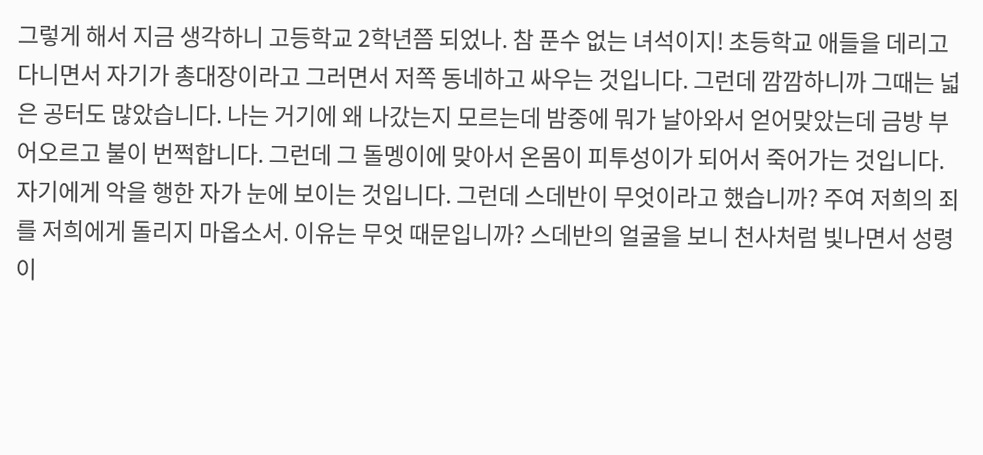그렇게 해서 지금 생각하니 고등학교 2학년쯤 되었나. 참 푼수 없는 녀석이지! 초등학교 애들을 데리고 다니면서 자기가 총대장이라고 그러면서 저쪽 동네하고 싸우는 것입니다. 그런데 깜깜하니까 그때는 넓은 공터도 많았습니다. 나는 거기에 왜 나갔는지 모르는데 밤중에 뭐가 날아와서 얻어맞았는데 금방 부어오르고 불이 번쩍합니다. 그런데 그 돌멩이에 맞아서 온몸이 피투성이가 되어서 죽어가는 것입니다. 자기에게 악을 행한 자가 눈에 보이는 것입니다. 그런데 스데반이 무엇이라고 했습니까? 주여 저희의 죄를 저희에게 돌리지 마옵소서. 이유는 무엇 때문입니까? 스데반의 얼굴을 보니 천사처럼 빛나면서 성령이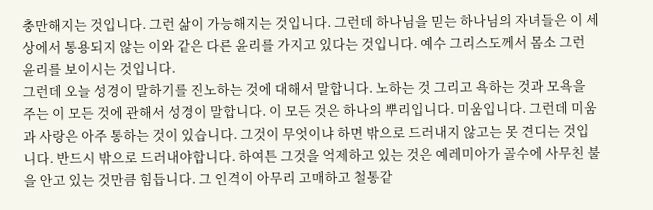충만해지는 것입니다. 그런 삶이 가능해지는 것입니다. 그런데 하나님을 믿는 하나님의 자녀들은 이 세상에서 통용되지 않는 이와 같은 다른 윤리를 가지고 있다는 것입니다. 예수 그리스도께서 몸소 그런 윤리를 보이시는 것입니다.
그런데 오늘 성경이 말하기를 진노하는 것에 대해서 말합니다. 노하는 것 그리고 욕하는 것과 모욕을 주는 이 모든 것에 관해서 성경이 말합니다. 이 모든 것은 하나의 뿌리입니다. 미움입니다. 그런데 미움과 사랑은 아주 통하는 것이 있습니다. 그것이 무엇이냐 하면 밖으로 드러내지 않고는 못 견디는 것입니다. 반드시 밖으로 드러내야합니다. 하여튼 그것을 억제하고 있는 것은 예레미아가 골수에 사무친 불을 안고 있는 것만큼 힘듭니다. 그 인격이 아무리 고매하고 철통같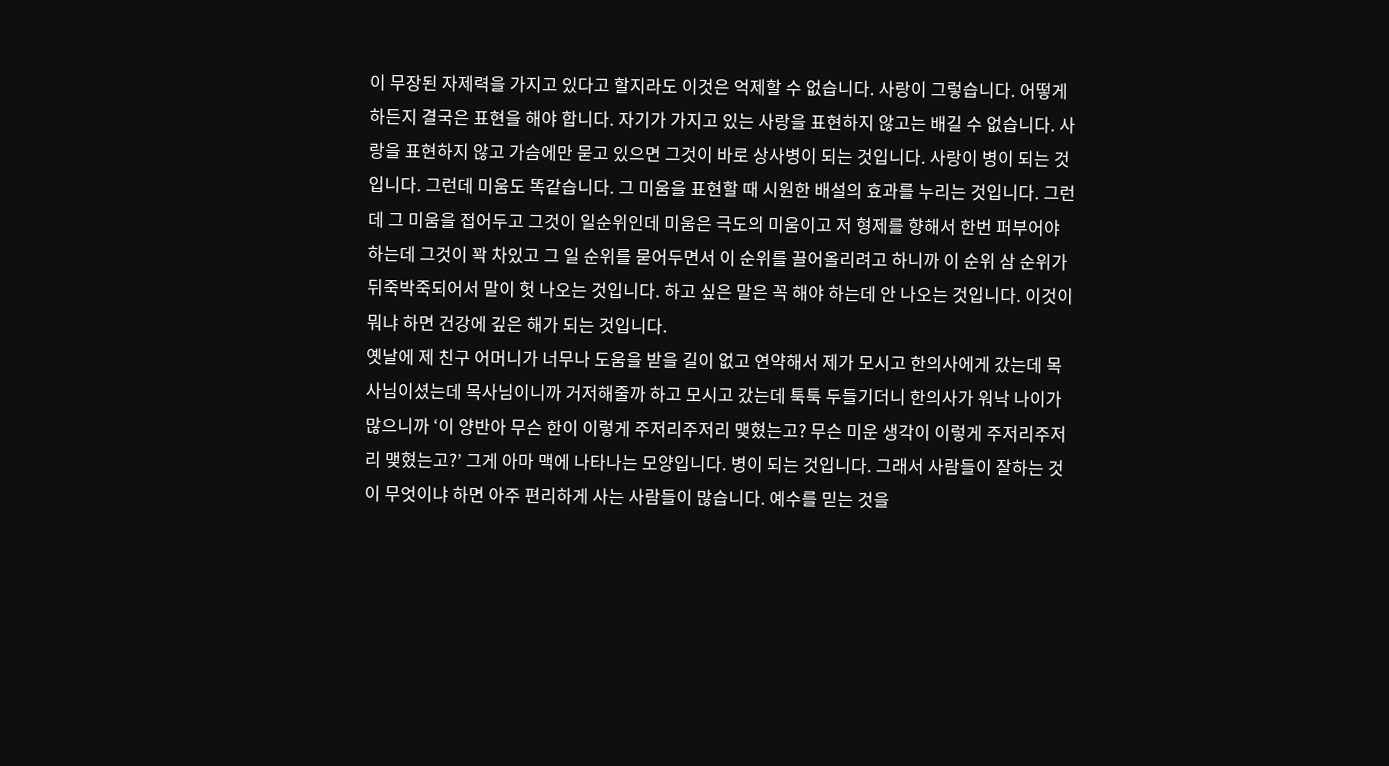이 무장된 자제력을 가지고 있다고 할지라도 이것은 억제할 수 없습니다. 사랑이 그렇습니다. 어떻게 하든지 결국은 표현을 해야 합니다. 자기가 가지고 있는 사랑을 표현하지 않고는 배길 수 없습니다. 사랑을 표현하지 않고 가슴에만 묻고 있으면 그것이 바로 상사병이 되는 것입니다. 사랑이 병이 되는 것입니다. 그런데 미움도 똑같습니다. 그 미움을 표현할 때 시원한 배설의 효과를 누리는 것입니다. 그런데 그 미움을 접어두고 그것이 일순위인데 미움은 극도의 미움이고 저 형제를 향해서 한번 퍼부어야하는데 그것이 꽉 차있고 그 일 순위를 묻어두면서 이 순위를 끌어올리려고 하니까 이 순위 삼 순위가 뒤죽박죽되어서 말이 헛 나오는 것입니다. 하고 싶은 말은 꼭 해야 하는데 안 나오는 것입니다. 이것이 뭐냐 하면 건강에 깊은 해가 되는 것입니다.
옛날에 제 친구 어머니가 너무나 도움을 받을 길이 없고 연약해서 제가 모시고 한의사에게 갔는데 목사님이셨는데 목사님이니까 거저해줄까 하고 모시고 갔는데 툭툭 두들기더니 한의사가 워낙 나이가 많으니까 ‘이 양반아 무슨 한이 이렇게 주저리주저리 맺혔는고? 무슨 미운 생각이 이렇게 주저리주저리 맺혔는고?’ 그게 아마 맥에 나타나는 모양입니다. 병이 되는 것입니다. 그래서 사람들이 잘하는 것이 무엇이냐 하면 아주 편리하게 사는 사람들이 많습니다. 예수를 믿는 것을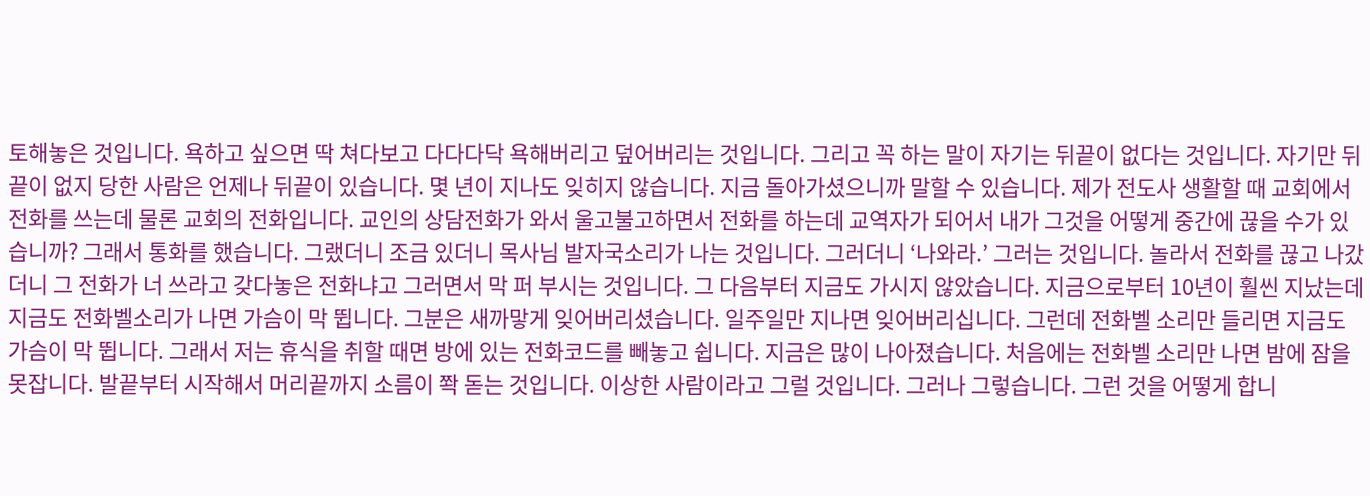토해놓은 것입니다. 욕하고 싶으면 딱 쳐다보고 다다다닥 욕해버리고 덮어버리는 것입니다. 그리고 꼭 하는 말이 자기는 뒤끝이 없다는 것입니다. 자기만 뒤끝이 없지 당한 사람은 언제나 뒤끝이 있습니다. 몇 년이 지나도 잊히지 않습니다. 지금 돌아가셨으니까 말할 수 있습니다. 제가 전도사 생활할 때 교회에서 전화를 쓰는데 물론 교회의 전화입니다. 교인의 상담전화가 와서 울고불고하면서 전화를 하는데 교역자가 되어서 내가 그것을 어떻게 중간에 끊을 수가 있습니까? 그래서 통화를 했습니다. 그랬더니 조금 있더니 목사님 발자국소리가 나는 것입니다. 그러더니 ‘나와라.’ 그러는 것입니다. 놀라서 전화를 끊고 나갔더니 그 전화가 너 쓰라고 갖다놓은 전화냐고 그러면서 막 퍼 부시는 것입니다. 그 다음부터 지금도 가시지 않았습니다. 지금으로부터 10년이 훨씬 지났는데 지금도 전화벨소리가 나면 가슴이 막 뜁니다. 그분은 새까맣게 잊어버리셨습니다. 일주일만 지나면 잊어버리십니다. 그런데 전화벨 소리만 들리면 지금도 가슴이 막 뜁니다. 그래서 저는 휴식을 취할 때면 방에 있는 전화코드를 빼놓고 쉽니다. 지금은 많이 나아졌습니다. 처음에는 전화벨 소리만 나면 밤에 잠을 못잡니다. 발끝부터 시작해서 머리끝까지 소름이 쫙 돋는 것입니다. 이상한 사람이라고 그럴 것입니다. 그러나 그렇습니다. 그런 것을 어떻게 합니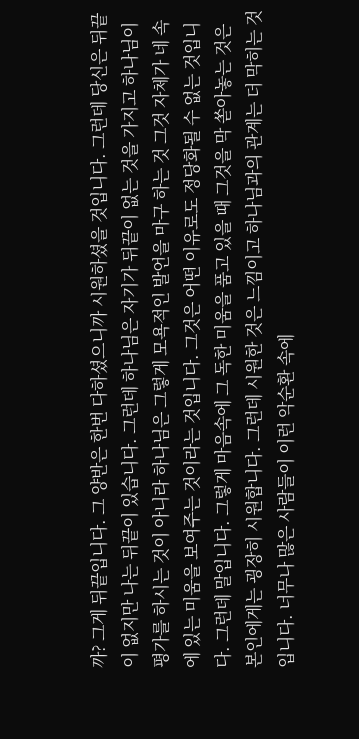까? 그게 뒤끝입니다. 그 양반은 한번 다하셨으니까 시원하셨을 것입니다. 그런데 당신은 뒤끝이 없지만 나는 뒤끝이 있습니다. 그런데 하나님은 자기가 뒤끝이 없는 것을 가지고 하나님이 평가를 하시는 것이 아니라 하나님은 그렇게 모욕적인 발언을 마구 하는 것 그것 자체가 네 속에 있는 미움을 보여주는 것이라는 것입니다. 그것은 어떤 이유로도 정당화될 수 없는 것입니다. 그런데 말입니다. 그렇게 마음속에 그 독한 미움을 품고 있을 때 그것을 막 쏟아놓는 것은 본인에게는 굉장히 시원합니다. 그런데 시원한 것은 느낌이고 하나님과의 관계는 더 막히는 것입니다. 너무나 많은 사람들이 이런 악순환 속에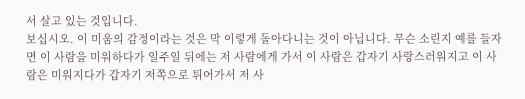서 살고 있는 것입니다.
보십시오. 이 미움의 감정이라는 것은 막 이렇게 돌아다니는 것이 아닙니다. 무슨 소린지 예를 들자면 이 사람을 미워하다가 일주일 뒤에는 저 사람에게 가서 이 사람은 갑자기 사랑스러워지고 이 사람은 미워지다가 갑자기 저쪽으로 튀어가서 저 사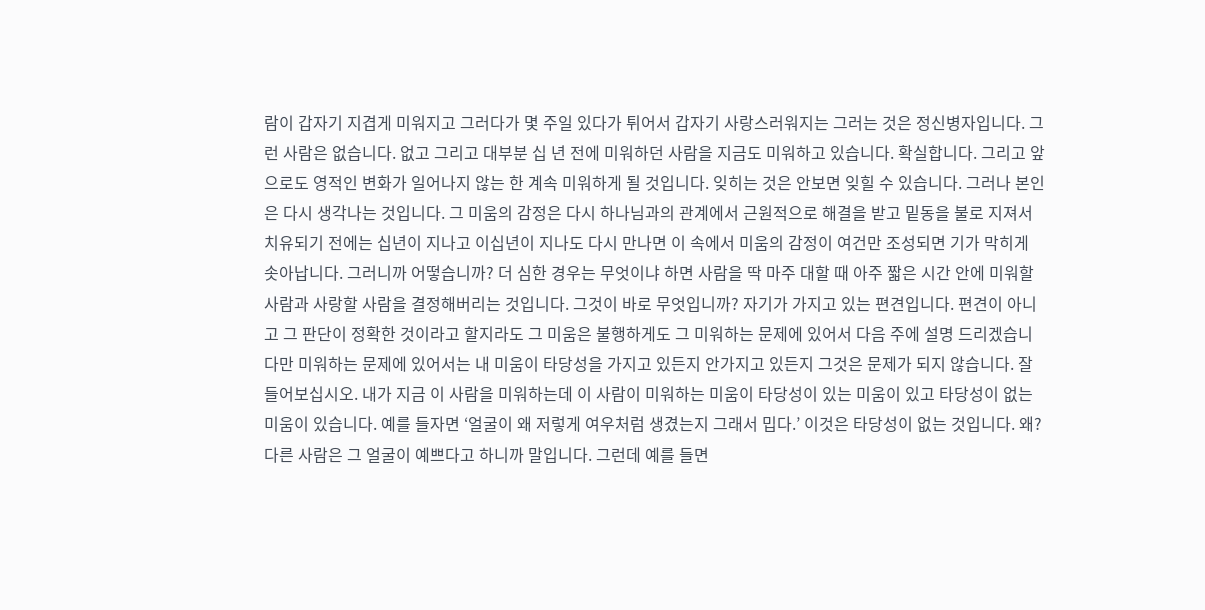람이 갑자기 지겹게 미워지고 그러다가 몇 주일 있다가 튀어서 갑자기 사랑스러워지는 그러는 것은 정신병자입니다. 그런 사람은 없습니다. 없고 그리고 대부분 십 년 전에 미워하던 사람을 지금도 미워하고 있습니다. 확실합니다. 그리고 앞으로도 영적인 변화가 일어나지 않는 한 계속 미워하게 될 것입니다. 잊히는 것은 안보면 잊힐 수 있습니다. 그러나 본인은 다시 생각나는 것입니다. 그 미움의 감정은 다시 하나님과의 관계에서 근원적으로 해결을 받고 밑동을 불로 지져서 치유되기 전에는 십년이 지나고 이십년이 지나도 다시 만나면 이 속에서 미움의 감정이 여건만 조성되면 기가 막히게 솟아납니다. 그러니까 어떻습니까? 더 심한 경우는 무엇이냐 하면 사람을 딱 마주 대할 때 아주 짧은 시간 안에 미워할 사람과 사랑할 사람을 결정해버리는 것입니다. 그것이 바로 무엇입니까? 자기가 가지고 있는 편견입니다. 편견이 아니고 그 판단이 정확한 것이라고 할지라도 그 미움은 불행하게도 그 미워하는 문제에 있어서 다음 주에 설명 드리겠습니다만 미워하는 문제에 있어서는 내 미움이 타당성을 가지고 있든지 안가지고 있든지 그것은 문제가 되지 않습니다. 잘 들어보십시오. 내가 지금 이 사람을 미워하는데 이 사람이 미워하는 미움이 타당성이 있는 미움이 있고 타당성이 없는 미움이 있습니다. 예를 들자면 ‘얼굴이 왜 저렇게 여우처럼 생겼는지 그래서 밉다.’ 이것은 타당성이 없는 것입니다. 왜? 다른 사람은 그 얼굴이 예쁘다고 하니까 말입니다. 그런데 예를 들면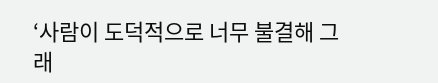‘사람이 도덕적으로 너무 불결해 그래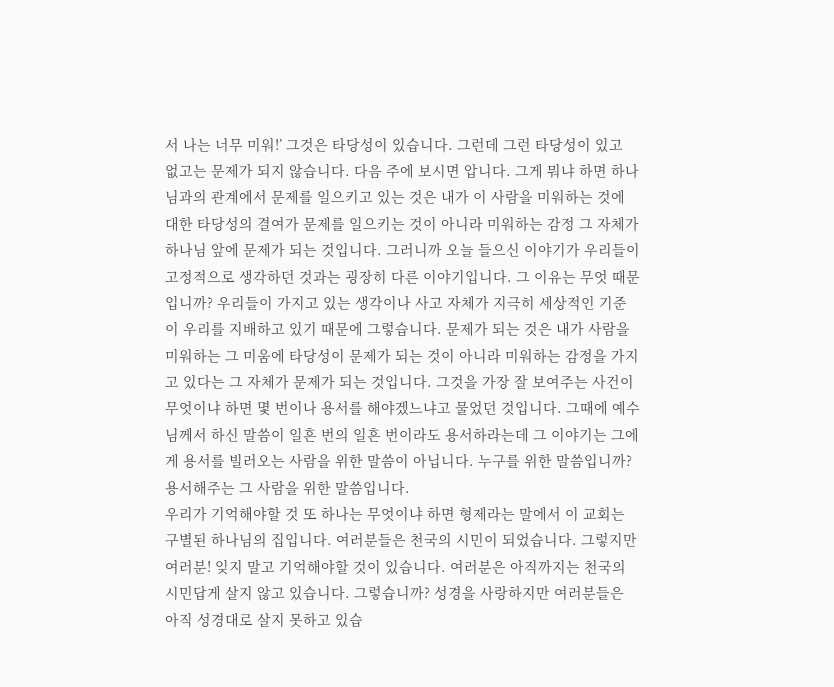서 나는 너무 미워!’ 그것은 타당성이 있습니다. 그런데 그런 타당성이 있고 없고는 문제가 되지 않습니다. 다음 주에 보시면 압니다. 그게 뭐냐 하면 하나님과의 관계에서 문제를 일으키고 있는 것은 내가 이 사람을 미워하는 것에 대한 타당성의 결여가 문제를 일으키는 것이 아니라 미워하는 감정 그 자체가 하나님 앞에 문제가 되는 것입니다. 그러니까 오늘 들으신 이야기가 우리들이 고정적으로 생각하던 것과는 굉장히 다른 이야기입니다. 그 이유는 무엇 때문입니까? 우리들이 가지고 있는 생각이나 사고 자체가 지극히 세상적인 기준이 우리를 지배하고 있기 때문에 그렇습니다. 문제가 되는 것은 내가 사람을 미워하는 그 미움에 타당성이 문제가 되는 것이 아니라 미워하는 감정을 가지고 있다는 그 자체가 문제가 되는 것입니다. 그것을 가장 잘 보여주는 사건이 무엇이냐 하면 몇 번이나 용서를 해야겠느냐고 물었던 것입니다. 그때에 예수님께서 하신 말씀이 일흔 번의 일흔 번이라도 용서하라는데 그 이야기는 그에게 용서를 빌러오는 사람을 위한 말씀이 아닙니다. 누구를 위한 말씀입니까? 용서해주는 그 사람을 위한 말씀입니다.
우리가 기억해야할 것 또 하나는 무엇이냐 하면 형제라는 말에서 이 교회는 구별된 하나님의 집입니다. 여러분들은 천국의 시민이 되었습니다. 그렇지만 여러분! 잊지 말고 기억해야할 것이 있습니다. 여러분은 아직까지는 천국의 시민답게 살지 않고 있습니다. 그렇습니까? 성경을 사랑하지만 여러분들은 아직 성경대로 살지 못하고 있습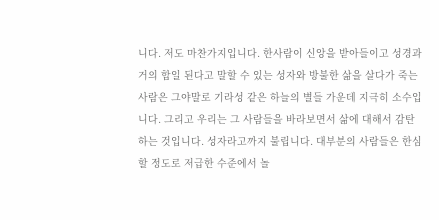니다. 저도 마찬가지입니다. 한사람이 신앙을 받아들이고 성경과 거의 합일 된다고 말할 수 있는 성자와 방불한 삶을 살다가 죽는 사람은 그야말로 기라성 같은 하늘의 별들 가운데 지극히 소수입니다. 그리고 우리는 그 사람들을 바라보면서 삶에 대해서 감탄하는 것입니다. 성자라고까지 불립니다. 대부분의 사람들은 한심할 정도로 저급한 수준에서 놀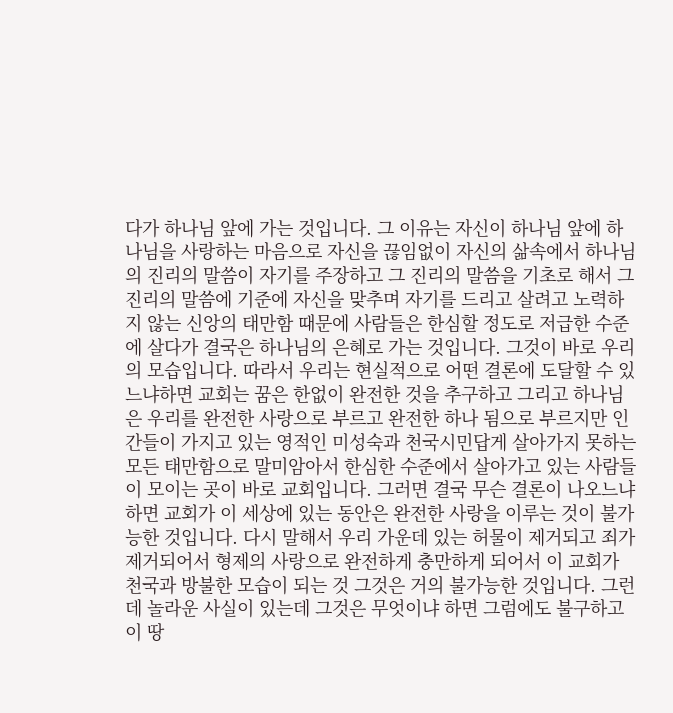다가 하나님 앞에 가는 것입니다. 그 이유는 자신이 하나님 앞에 하나님을 사랑하는 마음으로 자신을 끊임없이 자신의 삶속에서 하나님의 진리의 말씀이 자기를 주장하고 그 진리의 말씀을 기초로 해서 그 진리의 말씀에 기준에 자신을 맞추며 자기를 드리고 살려고 노력하지 않는 신앙의 태만함 때문에 사람들은 한심할 정도로 저급한 수준에 살다가 결국은 하나님의 은혜로 가는 것입니다. 그것이 바로 우리의 모습입니다. 따라서 우리는 현실적으로 어떤 결론에 도달할 수 있느냐하면 교회는 꿈은 한없이 완전한 것을 추구하고 그리고 하나님은 우리를 완전한 사랑으로 부르고 완전한 하나 됨으로 부르지만 인간들이 가지고 있는 영적인 미성숙과 천국시민답게 살아가지 못하는 모든 태만함으로 말미암아서 한심한 수준에서 살아가고 있는 사람들이 모이는 곳이 바로 교회입니다. 그러면 결국 무슨 결론이 나오느냐하면 교회가 이 세상에 있는 동안은 완전한 사랑을 이루는 것이 불가능한 것입니다. 다시 말해서 우리 가운데 있는 허물이 제거되고 죄가 제거되어서 형제의 사랑으로 완전하게 충만하게 되어서 이 교회가 천국과 방불한 모습이 되는 것 그것은 거의 불가능한 것입니다. 그런데 놀라운 사실이 있는데 그것은 무엇이냐 하면 그럼에도 불구하고 이 땅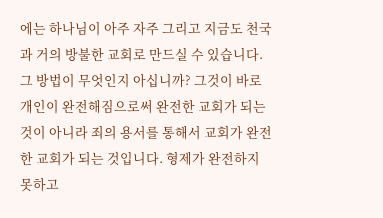에는 하나님이 아주 자주 그리고 지금도 천국과 거의 방불한 교회로 만드실 수 있습니다. 그 방법이 무엇인지 아십니까? 그것이 바로 개인이 완전해짐으로써 완전한 교회가 되는 것이 아니라 죄의 용서를 통해서 교회가 완전한 교회가 되는 것입니다. 형제가 완전하지 못하고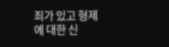죄가 있고 형제에 대한 신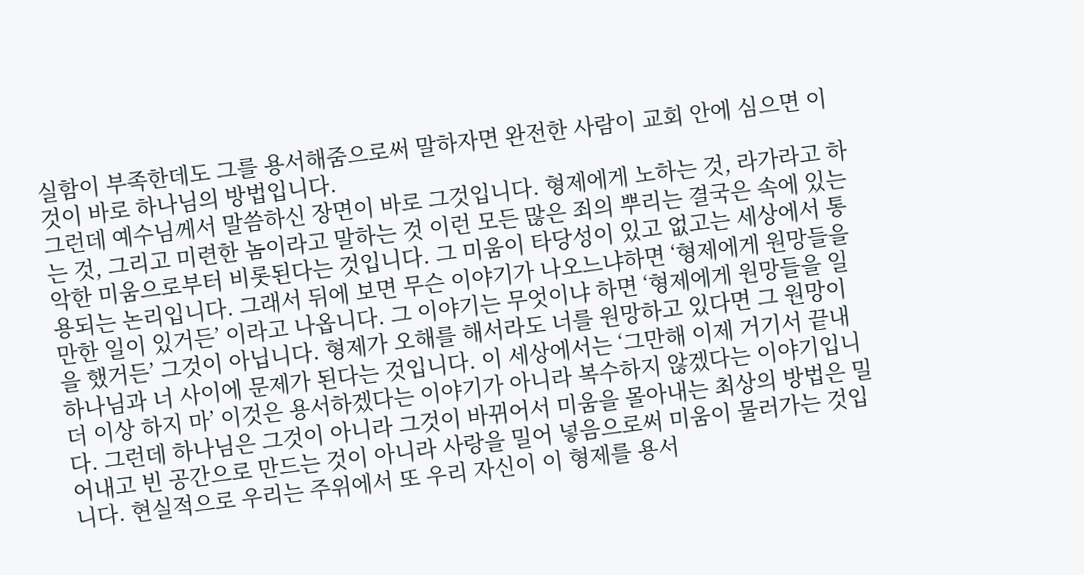실함이 부족한데도 그를 용서해줌으로써 말하자면 완전한 사람이 교회 안에 심으면 이것이 바로 하나님의 방법입니다.
그런데 예수님께서 말씀하신 장면이 바로 그것입니다. 형제에게 노하는 것, 라가라고 하는 것, 그리고 미련한 놈이라고 말하는 것 이런 모든 많은 죄의 뿌리는 결국은 속에 있는 악한 미움으로부터 비롯된다는 것입니다. 그 미움이 타당성이 있고 없고는 세상에서 통용되는 논리입니다. 그래서 뒤에 보면 무슨 이야기가 나오느냐하면 ‘형제에게 원망들을 만한 일이 있거든’ 이라고 나옵니다. 그 이야기는 무엇이냐 하면 ‘형제에게 원망들을 일을 했거든’ 그것이 아닙니다. 형제가 오해를 해서라도 너를 원망하고 있다면 그 원망이 하나님과 너 사이에 문제가 된다는 것입니다. 이 세상에서는 ‘그만해 이제 거기서 끝내 더 이상 하지 마’ 이것은 용서하겠다는 이야기가 아니라 복수하지 않겠다는 이야기입니다. 그런데 하나님은 그것이 아니라 그것이 바뀌어서 미움을 몰아내는 최상의 방법은 밀어내고 빈 공간으로 만드는 것이 아니라 사랑을 밀어 넣음으로써 미움이 물러가는 것입니다. 현실적으로 우리는 주위에서 또 우리 자신이 이 형제를 용서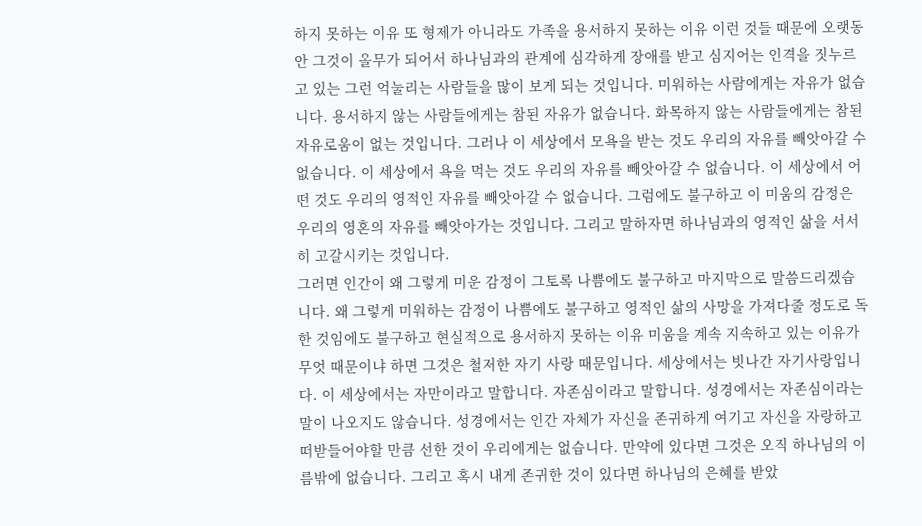하지 못하는 이유 또 형제가 아니라도 가족을 용서하지 못하는 이유 이런 것들 때문에 오랫동안 그것이 올무가 되어서 하나님과의 관계에 심각하게 장애를 받고 심지어는 인격을 짓누르고 있는 그런 억눌리는 사람들을 많이 보게 되는 것입니다. 미워하는 사람에게는 자유가 없습니다. 용서하지 않는 사람들에게는 참된 자유가 없습니다. 화목하지 않는 사람들에게는 참된 자유로움이 없는 것입니다. 그러나 이 세상에서 모욕을 받는 것도 우리의 자유를 빼앗아갈 수 없습니다. 이 세상에서 욕을 먹는 것도 우리의 자유를 빼앗아갈 수 없습니다. 이 세상에서 어떤 것도 우리의 영적인 자유를 빼앗아갈 수 없습니다. 그럼에도 불구하고 이 미움의 감정은 우리의 영혼의 자유를 빼앗아가는 것입니다. 그리고 말하자면 하나님과의 영적인 삶을 서서히 고갈시키는 것입니다.
그러면 인간이 왜 그렇게 미운 감정이 그토록 나쁨에도 불구하고 마지막으로 말씀드리겠습니다. 왜 그렇게 미워하는 감정이 나쁨에도 불구하고 영적인 삶의 사망을 가져다줄 정도로 독한 것임에도 불구하고 현실적으로 용서하지 못하는 이유 미움을 계속 지속하고 있는 이유가 무엇 때문이냐 하면 그것은 철저한 자기 사랑 때문입니다. 세상에서는 빗나간 자기사랑입니다. 이 세상에서는 자만이라고 말합니다. 자존심이라고 말합니다. 성경에서는 자존심이라는 말이 나오지도 않습니다. 성경에서는 인간 자체가 자신을 존귀하게 여기고 자신을 자랑하고 떠받들어야할 만큼 선한 것이 우리에게는 없습니다. 만약에 있다면 그것은 오직 하나님의 이름밖에 없습니다. 그리고 혹시 내게 존귀한 것이 있다면 하나님의 은혜를 받았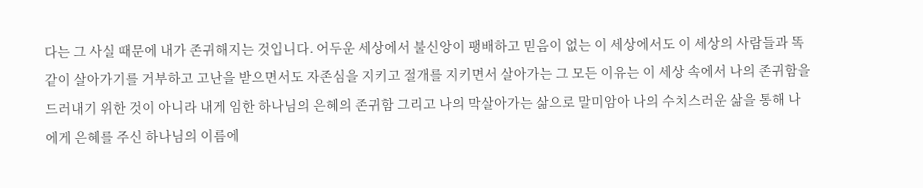다는 그 사실 때문에 내가 존귀해지는 것입니다. 어두운 세상에서 불신앙이 팽배하고 믿음이 없는 이 세상에서도 이 세상의 사람들과 똑같이 살아가기를 거부하고 고난을 받으면서도 자존심을 지키고 절개를 지키면서 살아가는 그 모든 이유는 이 세상 속에서 나의 존귀함을 드러내기 위한 것이 아니라 내게 임한 하나님의 은혜의 존귀함 그리고 나의 막살아가는 삶으로 말미암아 나의 수치스러운 삶을 통해 나에게 은혜를 주신 하나님의 이름에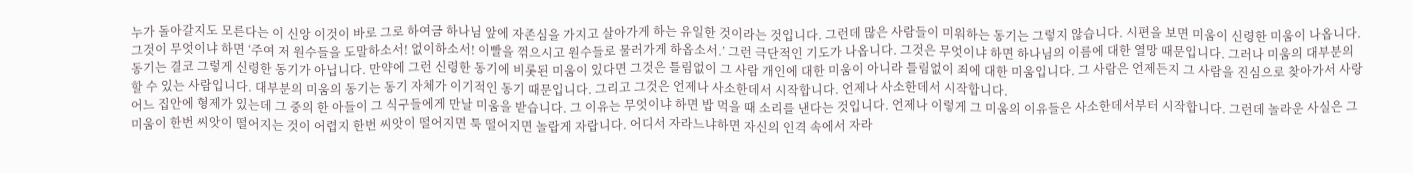누가 돌아갈지도 모른다는 이 신앙 이것이 바로 그로 하여금 하나님 앞에 자존심을 가지고 살아가게 하는 유일한 것이라는 것입니다. 그런데 많은 사람들이 미워하는 동기는 그렇지 않습니다. 시편을 보면 미움이 신령한 미움이 나옵니다. 그것이 무엇이냐 하면 ‘주여 저 원수들을 도말하소서! 없이하소서! 이빨을 꺾으시고 원수들로 물러가게 하옵소서.’ 그런 극단적인 기도가 나옵니다. 그것은 무엇이냐 하면 하나님의 이름에 대한 열망 때문입니다. 그러나 미움의 대부분의 동기는 결코 그렇게 신령한 동기가 아닙니다. 만약에 그런 신령한 동기에 비롯된 미움이 있다면 그것은 틀림없이 그 사람 개인에 대한 미움이 아니라 틀림없이 죄에 대한 미움입니다. 그 사람은 언제든지 그 사람을 진심으로 찾아가서 사랑할 수 있는 사람입니다. 대부분의 미움의 동기는 동기 자체가 이기적인 동기 때문입니다. 그리고 그것은 언제나 사소한데서 시작합니다. 언제나 사소한데서 시작합니다.
어느 집안에 형제가 있는데 그 중의 한 아들이 그 식구들에게 만날 미움을 받습니다. 그 이유는 무엇이냐 하면 밥 먹을 때 소리를 낸다는 것입니다. 언제나 이렇게 그 미움의 이유들은 사소한데서부터 시작합니다. 그런데 놀라운 사실은 그 미움이 한번 씨앗이 떨어지는 것이 어렵지 한번 씨앗이 떨어지면 툭 떨어지면 놀랍게 자랍니다. 어디서 자라느냐하면 자신의 인격 속에서 자라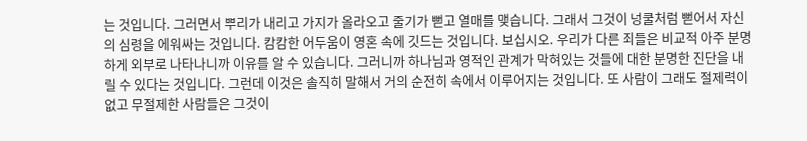는 것입니다. 그러면서 뿌리가 내리고 가지가 올라오고 줄기가 뻗고 열매를 맺습니다. 그래서 그것이 넝쿨처럼 뻗어서 자신의 심령을 에워싸는 것입니다. 캄캄한 어두움이 영혼 속에 깃드는 것입니다. 보십시오. 우리가 다른 죄들은 비교적 아주 분명하게 외부로 나타나니까 이유를 알 수 있습니다. 그러니까 하나님과 영적인 관계가 막혀있는 것들에 대한 분명한 진단을 내릴 수 있다는 것입니다. 그런데 이것은 솔직히 말해서 거의 순전히 속에서 이루어지는 것입니다. 또 사람이 그래도 절제력이 없고 무절제한 사람들은 그것이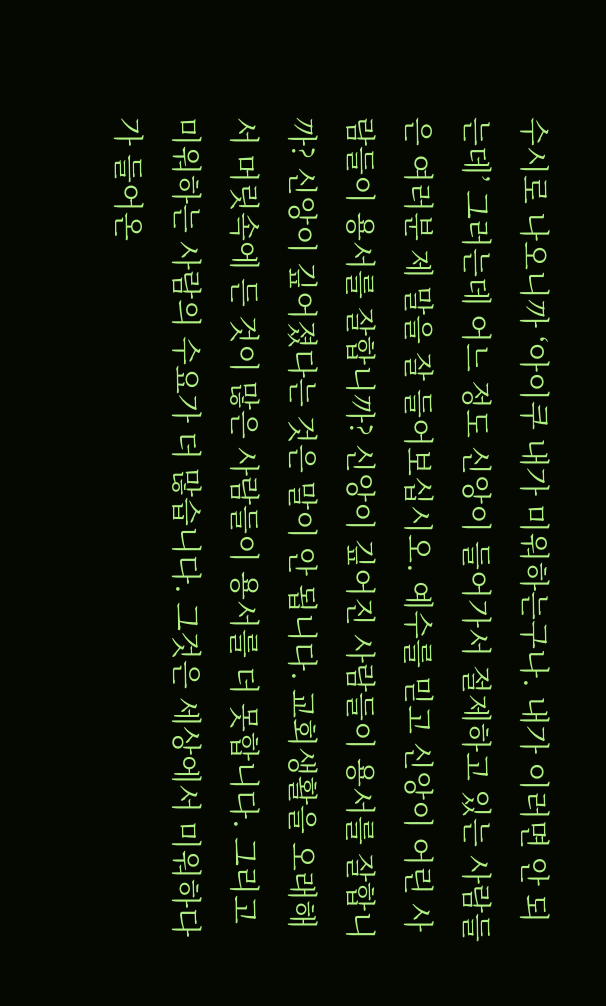수시로 나오니까 ‘아이쿠 내가 미워하는구나. 내가 이러면 안 되는데’ 그러는데 어느 정도 신앙이 들어가서 절제하고 있는 사람들은 여러분 제 말을 잘 들어보십시오. 예수를 믿고 신앙이 어린 사람들이 용서를 잘합니까? 신앙이 깊어진 사람들이 용서를 잘합니까? 신앙이 깊어졌다는 것은 말이 안 됩니다. 교회생활을 오래해서 머릿속에 든 것이 많은 사람들이 용서를 더 못합니다. 그리고 미워하는 사람의 수요가 더 많습니다. 그것은 세상에서 미워하다가 들어온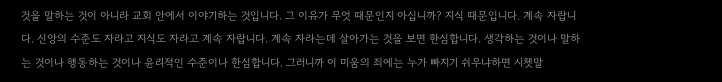것을 말하는 것이 아니라 교회 안에서 이야기하는 것입니다. 그 이유가 무엇 때문인지 아십니까? 지식 때문입니다. 계속 자랍니다. 신앙의 수준도 자라고 지식도 자라고 계속 자랍니다. 계속 자라는데 살아가는 것을 보면 한심합니다. 생각하는 것이나 말하는 것이나 행동하는 것이나 윤리적인 수준이나 한심합니다. 그러니까 이 미움의 죄에는 누가 빠지기 쉬우냐하면 시쳇말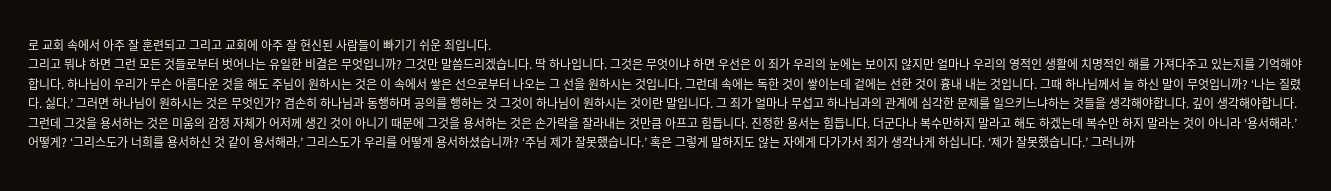로 교회 속에서 아주 잘 훈련되고 그리고 교회에 아주 잘 헌신된 사람들이 빠기기 쉬운 죄입니다.
그리고 뭐냐 하면 그런 모든 것들로부터 벗어나는 유일한 비결은 무엇입니까? 그것만 말씀드리겠습니다. 딱 하나입니다. 그것은 무엇이냐 하면 우선은 이 죄가 우리의 눈에는 보이지 않지만 얼마나 우리의 영적인 생활에 치명적인 해를 가져다주고 있는지를 기억해야합니다. 하나님이 우리가 무슨 아름다운 것을 해도 주님이 원하시는 것은 이 속에서 쌓은 선으로부터 나오는 그 선을 원하시는 것입니다. 그런데 속에는 독한 것이 쌓이는데 겉에는 선한 것이 흉내 내는 것입니다. 그때 하나님께서 늘 하신 말이 무엇입니까? ‘나는 질렸다. 싫다.’ 그러면 하나님이 원하시는 것은 무엇인가? 겸손히 하나님과 동행하며 공의를 행하는 것 그것이 하나님이 원하시는 것이란 말입니다. 그 죄가 얼마나 무섭고 하나님과의 관계에 심각한 문제를 일으키느냐하는 것들을 생각해야합니다. 깊이 생각해야합니다. 그런데 그것을 용서하는 것은 미움의 감정 자체가 어저께 생긴 것이 아니기 때문에 그것을 용서하는 것은 손가락을 잘라내는 것만큼 아프고 힘듭니다. 진정한 용서는 힘듭니다. 더군다나 복수만하지 말라고 해도 하겠는데 복수만 하지 말라는 것이 아니라 ‘용서해라.’ 어떻게? ‘그리스도가 너희를 용서하신 것 같이 용서해라.’ 그리스도가 우리를 어떻게 용서하셨습니까? ‘주님 제가 잘못했습니다.’ 혹은 그렇게 말하지도 않는 자에게 다가가서 죄가 생각나게 하십니다. ‘제가 잘못했습니다.’ 그러니까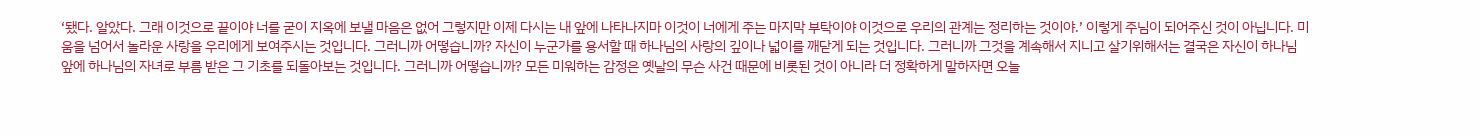‘됐다. 알았다. 그래 이것으로 끝이야 너를 굳이 지옥에 보낼 마음은 없어 그렇지만 이제 다시는 내 앞에 나타나지마 이것이 너에게 주는 마지막 부탁이야 이것으로 우리의 관계는 정리하는 것이야.’ 이렇게 주님이 되어주신 것이 아닙니다. 미움을 넘어서 놀라운 사랑을 우리에게 보여주시는 것입니다. 그러니까 어떻습니까? 자신이 누군가를 용서할 때 하나님의 사랑의 깊이나 넓이를 깨닫게 되는 것입니다. 그러니까 그것을 계속해서 지니고 살기위해서는 결국은 자신이 하나님 앞에 하나님의 자녀로 부름 받은 그 기초를 되돌아보는 것입니다. 그러니까 어떻습니까? 모든 미워하는 감정은 옛날의 무슨 사건 때문에 비롯된 것이 아니라 더 정확하게 말하자면 오늘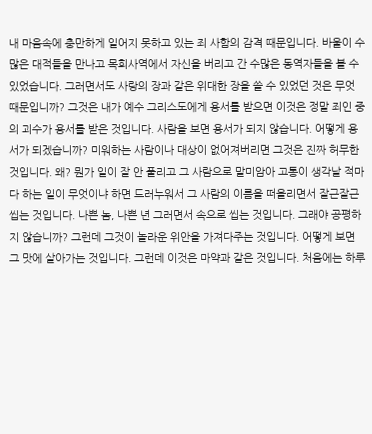내 마음속에 충만하게 일어지 못하고 있는 죄 사함의 감격 때문입니다. 바울이 수많은 대적들을 만나고 목회사역에서 자신을 버리고 간 수많은 동역자들을 볼 수 있었습니다. 그러면서도 사랑의 장과 같은 위대한 장을 쓸 수 있었던 것은 무엇 때문입니까? 그것은 내가 예수 그리스도에게 용서를 받으면 이것은 정말 죄인 중의 괴수가 용서를 받은 것입니다. 사람을 보면 용서가 되지 않습니다. 어떻게 용서가 되겠습니까? 미워하는 사람이나 대상이 없어져버리면 그것은 진짜 허무한 것입니다. 왜? 뭔가 일이 잘 안 풀리고 그 사람으로 말미암아 고통이 생각날 적마다 하는 일이 무엇이냐 하면 드러누워서 그 사람의 이름을 떠올리면서 잘근잘근 씹는 것입니다. 나쁜 놈, 나쁜 년 그러면서 속으로 씹는 것입니다. 그래야 공평하지 않습니까? 그런데 그것이 놀라운 위안을 가져다주는 것입니다. 어떻게 보면 그 맛에 살아가는 것입니다. 그런데 이것은 마약과 같은 것입니다. 처음에는 하루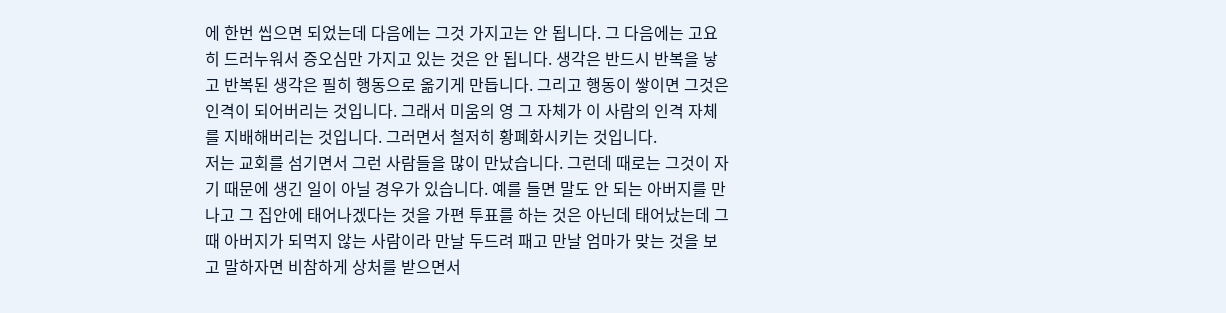에 한번 씹으면 되었는데 다음에는 그것 가지고는 안 됩니다. 그 다음에는 고요히 드러누워서 증오심만 가지고 있는 것은 안 됩니다. 생각은 반드시 반복을 낳고 반복된 생각은 필히 행동으로 옮기게 만듭니다. 그리고 행동이 쌓이면 그것은 인격이 되어버리는 것입니다. 그래서 미움의 영 그 자체가 이 사람의 인격 자체를 지배해버리는 것입니다. 그러면서 철저히 황폐화시키는 것입니다.
저는 교회를 섬기면서 그런 사람들을 많이 만났습니다. 그런데 때로는 그것이 자기 때문에 생긴 일이 아닐 경우가 있습니다. 예를 들면 말도 안 되는 아버지를 만나고 그 집안에 태어나겠다는 것을 가편 투표를 하는 것은 아닌데 태어났는데 그때 아버지가 되먹지 않는 사람이라 만날 두드려 패고 만날 엄마가 맞는 것을 보고 말하자면 비참하게 상처를 받으면서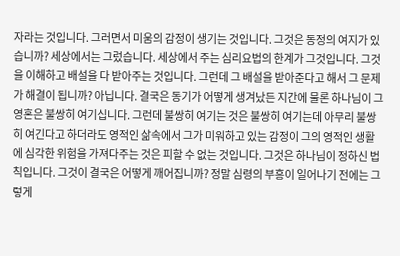자라는 것입니다. 그러면서 미움의 감정이 생기는 것입니다. 그것은 동정의 여지가 있습니까? 세상에서는 그렀습니다. 세상에서 주는 심리요법의 한계가 그것입니다. 그것을 이해하고 배설을 다 받아주는 것입니다. 그런데 그 배설을 받아준다고 해서 그 문제가 해결이 됩니까? 아닙니다. 결국은 동기가 어떻게 생겨났든 지간에 물론 하나님이 그 영혼은 불쌍히 여기십니다. 그런데 불쌍히 여기는 것은 불쌍히 여기는데 아무리 불쌍히 여긴다고 하더라도 영적인 삶속에서 그가 미워하고 있는 감정이 그의 영적인 생활에 심각한 위험을 가져다주는 것은 피할 수 없는 것입니다. 그것은 하나님이 정하신 법칙입니다. 그것이 결국은 어떻게 깨어집니까? 정말 심령의 부흥이 일어나기 전에는 그렇게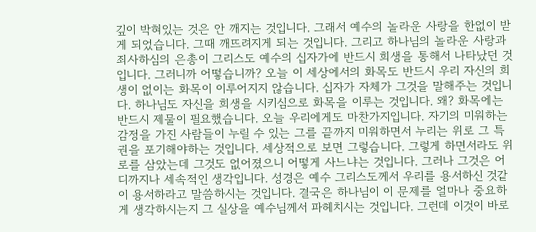깊이 박혀있는 것은 안 깨지는 것입니다. 그래서 예수의 놀라운 사랑을 한없이 받게 되었습니다. 그때 깨뜨려지게 되는 것입니다. 그리고 하나님의 놀라운 사랑과 죄사하심의 은총이 그리스도 예수의 십자가에 반드시 희생을 통해서 나타났던 것입니다. 그러니까 어떻습니까? 오늘 이 세상에서의 화목도 반드시 우리 자신의 희생이 없이는 화목이 이루어지지 않습니다. 십자가 자체가 그것을 말해주는 것입니다. 하나님도 자신을 희생을 시키심으로 화목을 이루는 것입니다. 왜? 화목에는 반드시 제물이 필요했습니다. 오늘 우리에게도 마찬가지입니다. 자기의 미워하는 감정을 가진 사람들이 누릴 수 있는 그를 끝까지 미워하면서 누리는 위로 그 특권을 포기해야하는 것입니다. 세상적으로 보면 그렇습니다. 그렇게 하면서라도 위로를 삼았는데 그것도 없어졌으니 어떻게 사느냐는 것입니다. 그러나 그것은 어디까지나 세속적인 생각입니다. 성경은 예수 그리스도께서 우리를 용서하신 것같이 용서하라고 말씀하시는 것입니다. 결국은 하나님이 이 문제를 얼마나 중요하게 생각하시는지 그 실상을 예수님께서 파헤치시는 것입니다. 그런데 이것이 바로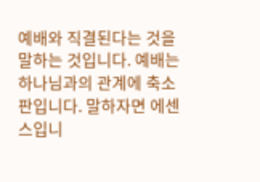예배와 직결된다는 것을 말하는 것입니다. 예배는 하나님과의 관계에 축소판입니다. 말하자면 에센스입니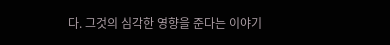다. 그것의 심각한 영향을 준다는 이야기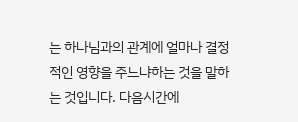는 하나님과의 관계에 얼마나 결정적인 영향을 주느냐하는 것을 말하는 것입니다. 다음시간에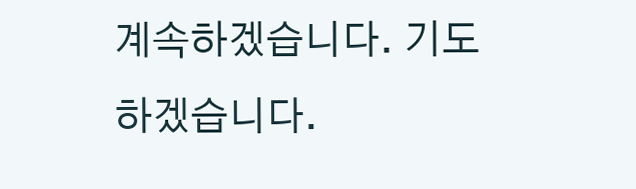계속하겠습니다. 기도하겠습니다.